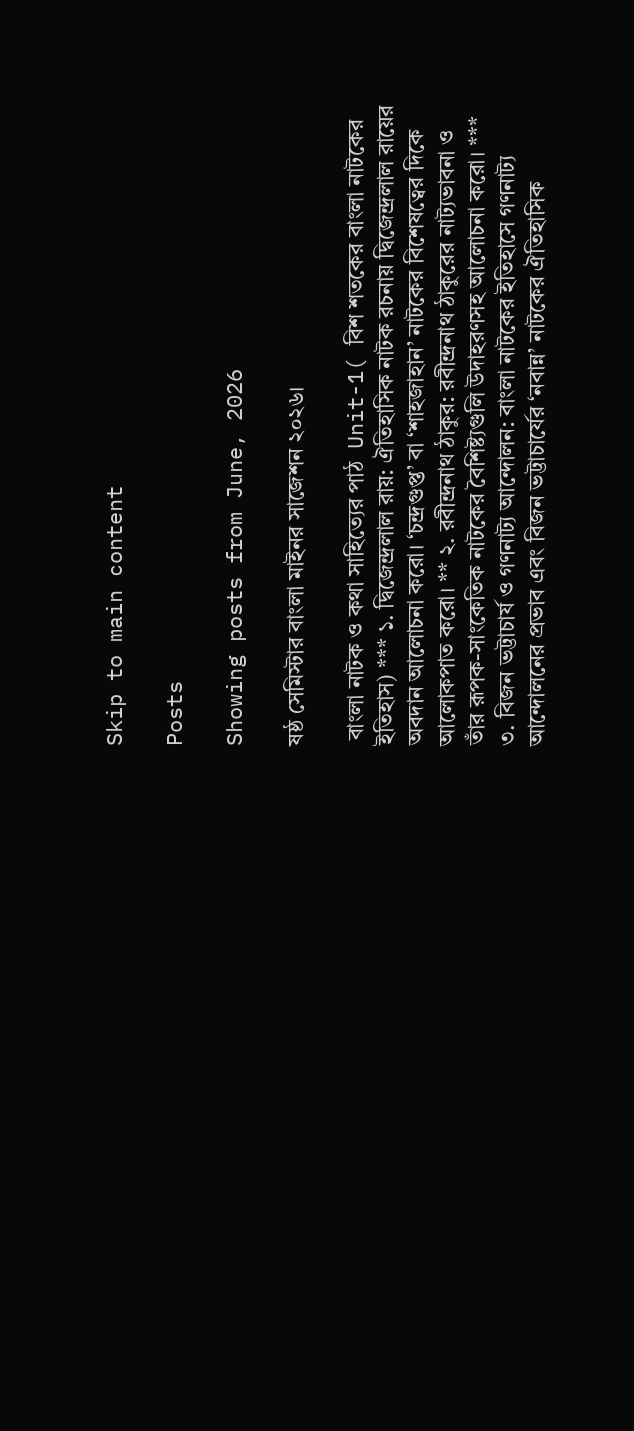Skip to main content

Posts

Showing posts from June, 2026

ষষ্ঠ সেমিস্টার বাংলা মাইনর সাজেশন ২০২৬।

 বাংলা নাটক ও কথা সাহিত্যের পাঠ  Unit-1( বিশ শতকের বাংলা নাটকের ইতিহাস) *** ১. দ্বিজেন্দ্রলাল রায়: ঐতিহাসিক নাটক রচনায় দ্বিজেন্দ্রলাল রায়ের অবদান আলোচনা করো। ‘চন্দ্রগুপ্ত’ বা ‘শাহজাহান’ নাটকের বিশেষত্বের দিকে আলোকপাত করো। ** ২. রবীন্দ্রনাথ ঠাকুর: রবীন্দ্রনাথ ঠাকুরের নাট্যভাবনা ও তাঁর রূপক-সাংকেতিক নাটকের বৈশিষ্ট্যগুলি উদাহরণসহ আলোচনা করো। *** ৩. বিজন ভট্টাচার্য ও গণনাট্য আন্দোলন: বাংলা নাটকের ইতিহাসে গণনাট্য আন্দোলনের প্রভাব এবং বিজন ভট্টাচার্যের ‘নবান্ন’ নাটকের ঐতিহাসিক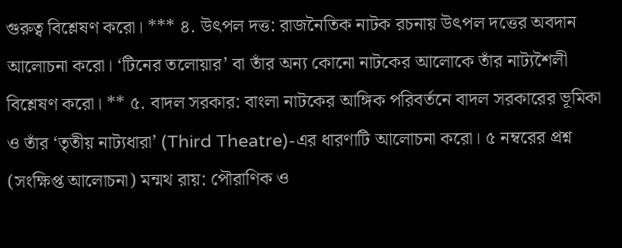গুরুত্ব বিশ্লেষণ করো। *** ৪. উৎপল দত্ত: রাজনৈতিক নাটক রচনায় উৎপল দত্তের অবদান আলোচনা করো। ‘টিনের তলোয়ার’ বা তাঁর অন্য কোনো নাটকের আলোকে তাঁর নাট্যশৈলী বিশ্লেষণ করো। ** ৫. বাদল সরকার: বাংলা নাটকের আঙ্গিক পরিবর্তনে বাদল সরকারের ভূমিকা ও তাঁর ‘তৃতীয় নাট্যধারা’ (Third Theatre)-এর ধারণাটি আলোচনা করো। ৫ নম্বরের প্রশ্ন (সংক্ষিপ্ত আলোচনা) মন্মথ রায়: পৌরাণিক ও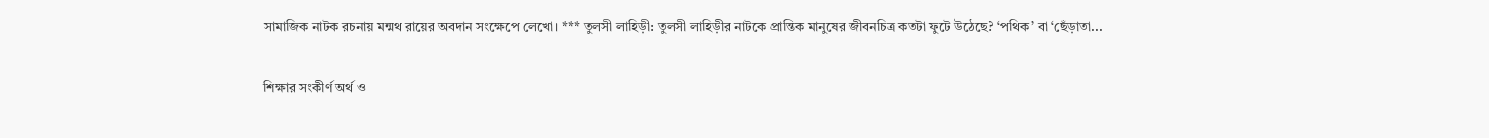সামাজিক নাটক রচনায় মন্মথ রায়ের অবদান সংক্ষেপে লেখো। *** তুলসী লাহিড়ী: তুলসী লাহিড়ীর নাটকে প্রান্তিক মানুষের জীবনচিত্র কতটা ফুটে উঠেছে? ‘পথিক’ বা ‘ছেঁড়াতা...

শিক্ষার সংকীর্ণ অর্থ ও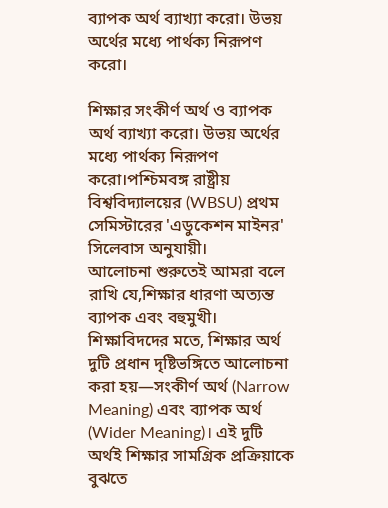ব্যাপক অর্থ ব্যাখ্যা করো। উভয় অর্থের মধ্যে পার্থক্য নিরূপণ করো।

শিক্ষার সংকীর্ণ অর্থ ও ব্যাপক অর্থ ব্যাখ্যা করো। উভয় অর্থের মধ্যে পার্থক্য নিরূপণ করো।পশ্চিমবঙ্গ রাষ্ট্রীয় বিশ্ববিদ্যালয়ের (WBSU) প্রথম সেমিস্টারের 'এডুকেশন মাইনর' সিলেবাস অনুযায়ী।          আলোচনা শুরুতেই আমরা বলে রাখি যে,শিক্ষার ধারণা অত্যন্ত ব্যাপক এবং বহুমুখী। শিক্ষাবিদদের মতে, শিক্ষার অর্থ দুটি প্রধান দৃষ্টিভঙ্গিতে আলোচনা করা হয়—সংকীর্ণ অর্থ (Narrow Meaning) এবং ব্যাপক অর্থ (Wider Meaning)। এই দুটি অর্থই শিক্ষার সামগ্রিক প্রক্রিয়াকে বুঝতে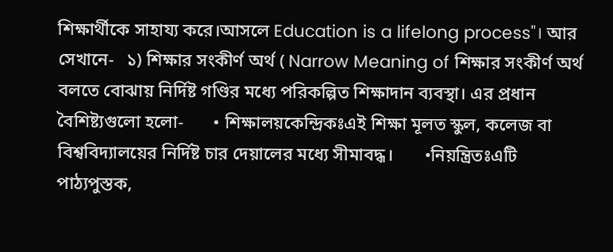শিক্ষার্থীকে সাহায্য করে।আসলে Education is a lifelong process"। আর সেখানে-   ১) শিক্ষার সংকীর্ণ অর্থ ( Narrow Meaning of শিক্ষার সংকীর্ণ অর্থ বলতে বোঝায় নির্দিষ্ট গণ্ডির মধ্যে পরিকল্পিত শিক্ষাদান ব্যবস্থা। এর প্রধান বৈশিষ্ট্যগুলো হলো-       • শিক্ষালয়কেন্দ্রিকঃএই শিক্ষা মূলত স্কুল, কলেজ বা বিশ্ববিদ্যালয়ের নির্দিষ্ট চার দেয়ালের মধ্যে সীমাবদ্ধ।       •নিয়ন্ত্রিতঃএটি পাঠ্যপুস্তক,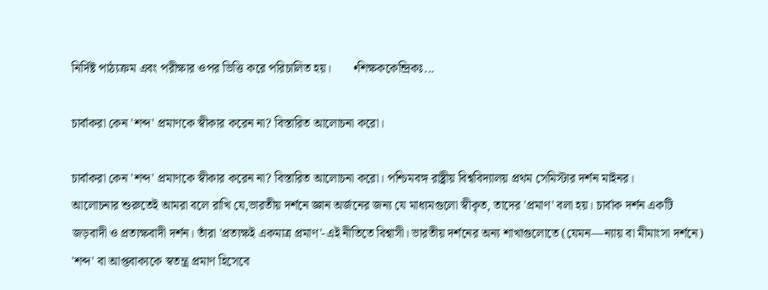নির্দিষ্ট পাঠ্যক্রম এবং পরীক্ষার ওপর ভিত্তি করে পরিচালিত হয়।       •শিক্ষককেন্দ্রিকঃ...

চার্বাকরা কেন 'শব্দ' প্রমাণকে স্বীকার করেন না? বিস্তারিত আলোচনা করো।

চার্বাকরা কেন 'শব্দ' প্রমাণকে স্বীকার করেন না? বিস্তারিত আলোচনা করো। পশ্চিমবঙ্গ রাষ্ট্রীয় বিশ্ববিদ্যালয় প্রথম সেমিস্টার দর্শন মাইনর।           আলোচনার শুরুতেই আমরা বলে রাখি যে,ভারতীয় দর্শনে জ্ঞান অর্জনের জন্য যে মাধ্যমগুলো স্বীকৃত, তাদের 'প্রমাণ' বলা হয়। চার্বাক দর্শন একটি জড়বাদী ও প্রত্যক্ষবাদী দর্শন। তাঁরা 'প্রত্যক্ষই একমাত্র প্রমাণ'-এই নীতিতে বিশ্বাসী। ভারতীয় দর্শনের অন্য শাখাগুলোতে (যেমন—ন্যায় বা মীমাংসা দর্শনে) 'শব্দ' বা আপ্তবাক্যকে স্বতন্ত্র প্রমাণ হিসেবে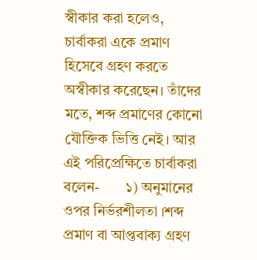স্বীকার করা হলেও, চার্বাকরা একে প্রমাণ হিসেবে গ্রহণ করতে অস্বীকার করেছেন। তাঁদের মতে, শব্দ প্রমাণের কোনো যৌক্তিক ভিত্তি নেই। আর এই পরিপ্রেক্ষিতে চার্বাকরা বলেন-       ১) অনুমানের ওপর নির্ভরশীলতা ।শব্দ প্রমাণ বা আপ্তবাক্য গ্রহণ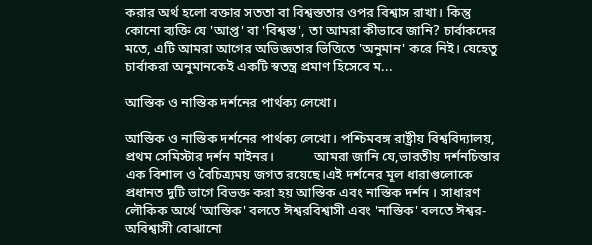করার অর্থ হলো বক্তার সততা বা বিশ্বস্ততার ওপর বিশ্বাস রাখা। কিন্তু কোনো ব্যক্তি যে 'আপ্ত' বা 'বিশ্বস্ত', তা আমরা কীভাবে জানি? চার্বাকদের মতে, এটি আমরা আগের অভিজ্ঞতার ভিত্তিতে 'অনুমান' করে নিই। যেহেতু চার্বাকরা অনুমানকেই একটি স্বতন্ত্র প্রমাণ হিসেবে ম...

আস্তিক ও নাস্তিক দর্শনের পার্থক্য লেখো।

আস্তিক ও নাস্তিক দর্শনের পার্থক্য লেখো। পশ্চিমবঙ্গ রাষ্ট্রীয় বিশ্ববিদ্যালয়, প্রথম সেমিস্টার দর্শন মাইনর।            আমরা জানি যে,ভারতীয় দর্শনচিন্তার এক বিশাল ও বৈচিত্র্যময় জগত রয়েছে।এই দর্শনের মূল ধারাগুলোকে প্রধানত দুটি ভাগে বিভক্ত করা হয় আস্তিক এবং নাস্তিক দর্শন । সাধারণ লৌকিক অর্থে 'আস্তিক' বলতে ঈশ্বরবিশ্বাসী এবং 'নাস্তিক' বলতে ঈশ্বর-অবিশ্বাসী বোঝানো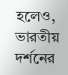হলেও, ভারতীয় দর্শনের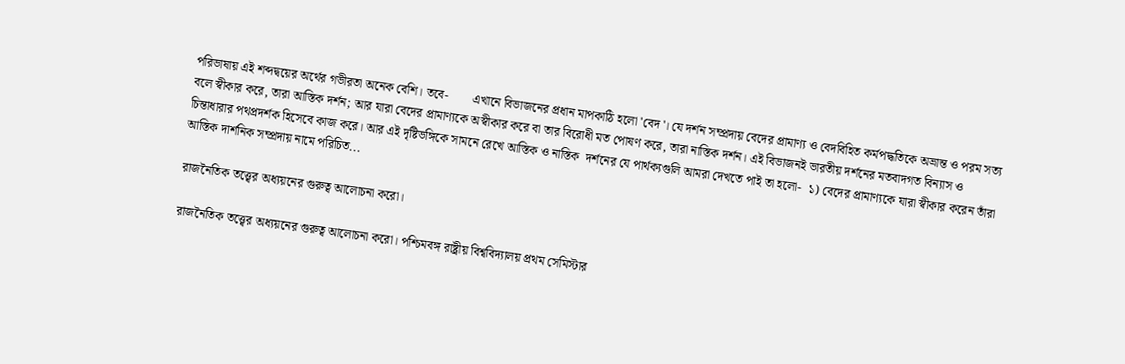পরিভাষায় এই শব্দদ্বয়ের অর্থের গভীরতা অনেক বেশি। তবে-        এখানে বিভাজনের প্রধান মাপকাঠি হলো 'বেদ'। যে দর্শন সম্প্রদায় বেদের প্রামাণ্য ও বেদবিহিত কর্মপদ্ধতিকে অভ্রান্ত ও পরম সত্য বলে স্বীকার করে, তারা আস্তিক দর্শন; আর যারা বেদের প্রামাণ্যকে অস্বীকার করে বা তার বিরোধী মত পোষণ করে, তারা নাস্তিক দর্শন। এই বিভাজনই ভারতীয় দর্শনের মতবাদগত বিন্যাস ও চিন্তাধারার পথপ্রদর্শক হিসেবে কাজ করে। আর এই দৃষ্টিভঙ্গিকে সামনে রেখে আস্তিক ও নাস্তিক  দর্শনের যে পার্থক্যগুলি আমরা দেখতে পাই তা হলো-  ১) বেদের প্রামাণ্যকে যারা স্বীকার করেন তাঁরা আস্তিক দার্শনিক সম্প্রদায় নামে পরিচিত...

রাজনৈতিক তত্ত্বের অধ্যয়নের গুরুত্ব আলোচনা করো।

রাজনৈতিক তত্ত্বের অধ্যয়নের গুরুত্ব আলোচনা করো। পশ্চিমবঙ্গ রাষ্ট্রীয় বিশ্ববিদ্যালয় প্রথম সেমিস্টার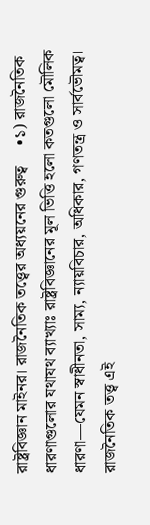রাষ্ট্রবিজ্ঞান মাইনর। রাজনৈতিক তত্ত্বের অধ্যয়নের গুরুত্ব     •১) রাজনৈতিক ধারণাগুলোর যথাযথ ব্যাখ্যাঃ রাষ্ট্রবিজ্ঞানের মূল ভিত্তি হলো কতগুলো মৌলিক ধারণা—যেমন স্বাধীনতা, সাম্য, ন্যায়বিচার, অধিকার, গণতন্ত্র ও সার্বভৌমত্ব। রাজনৈতিক তত্ত্ব এই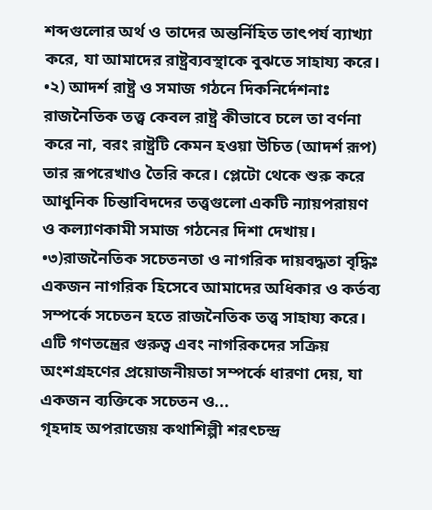শব্দগুলোর অর্থ ও তাদের অন্তর্নিহিত তাৎপর্য ব্যাখ্যা করে, যা আমাদের রাষ্ট্রব্যবস্থাকে বুঝতে সাহায্য করে।     •২) আদর্শ রাষ্ট্র ও সমাজ গঠনে দিকনির্দেশনাঃ রাজনৈতিক তত্ত্ব কেবল রাষ্ট্র কীভাবে চলে তা বর্ণনা করে না, বরং রাষ্ট্রটি কেমন হওয়া উচিত (আদর্শ রূপ) তার রূপরেখাও তৈরি করে। প্লেটো থেকে শুরু করে আধুনিক চিন্তাবিদদের তত্ত্বগুলো একটি ন্যায়পরায়ণ ও কল্যাণকামী সমাজ গঠনের দিশা দেখায়।     •৩)রাজনৈতিক সচেতনতা ও নাগরিক দায়বদ্ধতা বৃদ্ধিঃ একজন নাগরিক হিসেবে আমাদের অধিকার ও কর্তব্য সম্পর্কে সচেতন হতে রাজনৈতিক তত্ত্ব সাহায্য করে। এটি গণতন্ত্রের গুরুত্ব এবং নাগরিকদের সক্রিয় অংশগ্রহণের প্রয়োজনীয়তা সম্পর্কে ধারণা দেয়, যা একজন ব্যক্তিকে সচেতন ও...
গৃহদাহ অপরাজেয় কথাশিল্পী শরৎচন্দ্র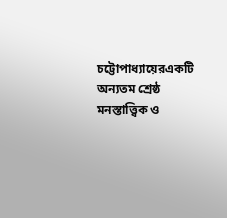চট্টোপাধ্যায়েরএকটি অন্যতম শ্রেষ্ঠ মনস্তাত্ত্বিক ও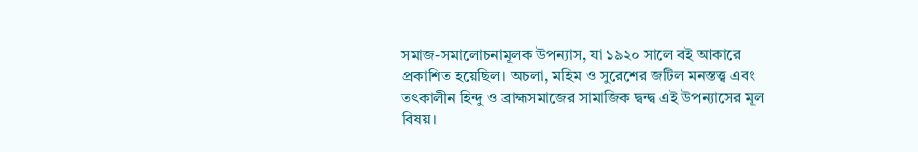সমাজ-সমালোচনামূলক উপন্যাস, যা ১৯২০ সালে বই আকারে প্রকাশিত হয়েছিল। অচলা, মহিম ও সুরেশের জটিল মনস্তত্ত্ব এবং তৎকালীন হিন্দু ও ব্রাহ্মসমাজের সামাজিক দ্বন্দ্ব এই উপন্যাসের মূল বিষয়।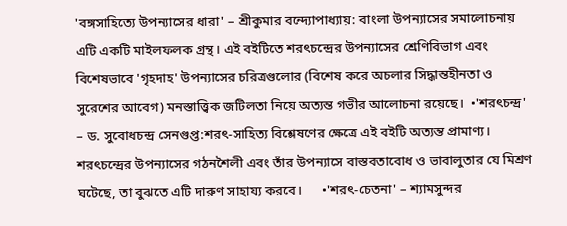'বঙ্গসাহিত্যে উপন্যাসের ধারা' – শ্রীকুমার বন্দ্যোপাধ্যায়: বাংলা উপন্যাসের সমালোচনায় এটি একটি মাইলফলক গ্রন্থ। এই বইটিতে শরৎচন্দ্রের উপন্যাসের শ্রেণিবিভাগ এবং বিশেষভাবে 'গৃহদাহ' উপন্যাসের চরিত্রগুলোর (বিশেষ করে অচলার সিদ্ধান্তহীনতা ও সুরেশের আবেগ) মনস্তাত্ত্বিক জটিলতা নিয়ে অত্যন্ত গভীর আলোচনা রয়েছে।  •'শরৎচন্দ্র' – ড. সুবোধচন্দ্র সেনগুপ্ত:শরৎ-সাহিত্য বিশ্লেষণের ক্ষেত্রে এই বইটি অত্যন্ত প্রামাণ্য। শরৎচন্দ্রের উপন্যাসের গঠনশৈলী এবং তাঁর উপন্যাসে বাস্তবতাবোধ ও ভাবালুতার যে মিশ্রণ ঘটেছে, তা বুঝতে এটি দারুণ সাহায্য করবে।      •'শরৎ-চেতনা' – শ্যামসুন্দর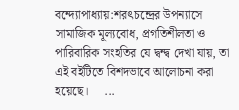বন্দ্যোপাধ্যায়:শরৎচন্দ্রের উপন্যাসে সামাজিক মূল্যবোধ, প্রগতিশীলতা ও পারিবারিক সংহতির যে দ্বন্দ্ব দেখা যায়, তা এই বইটিতে বিশদভাবে আলোচনা করা হয়েছে।     ...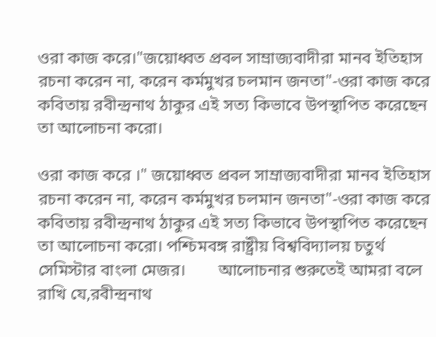ওরা কাজ করে।"জয়োধ্বত প্রবল সাম্রাজ্যবাদীরা মানব ইতিহাস রচনা করেন না, করেন কর্মমুখর চলমান জনতা"-ওরা কাজ করে কবিতায় রবীন্দ্রনাথ ঠাকুর এই সত্য কিভাবে উপস্থাপিত করেছেন তা আলোচনা করো।

ওরা কাজ করে ।" জয়োধ্বত প্রবল সাম্রাজ্যবাদীরা মানব ইতিহাস রচনা করেন না, করেন কর্মমুখর চলমান জনতা"-ওরা কাজ করে কবিতায় রবীন্দ্রনাথ ঠাকুর এই সত্য কিভাবে উপস্থাপিত করেছেন তা আলোচনা করো। পশ্চিমবঙ্গ রাষ্ট্রীয় বিশ্ববিদ্যালয় চতুর্থ সেমিস্টার বাংলা মেজর।        আলোচনার শুরুতেই আমরা বলে রাখি যে,রবীন্দ্রনাথ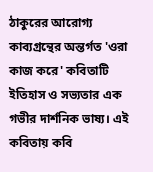ঠাকুরের আরোগ্য কাব্যগ্রন্থের অন্তর্গত 'ওরা কাজ করে' কবিতাটি ইতিহাস ও সভ্যতার এক গভীর দার্শনিক ভাষ্য। এই কবিতায় কবি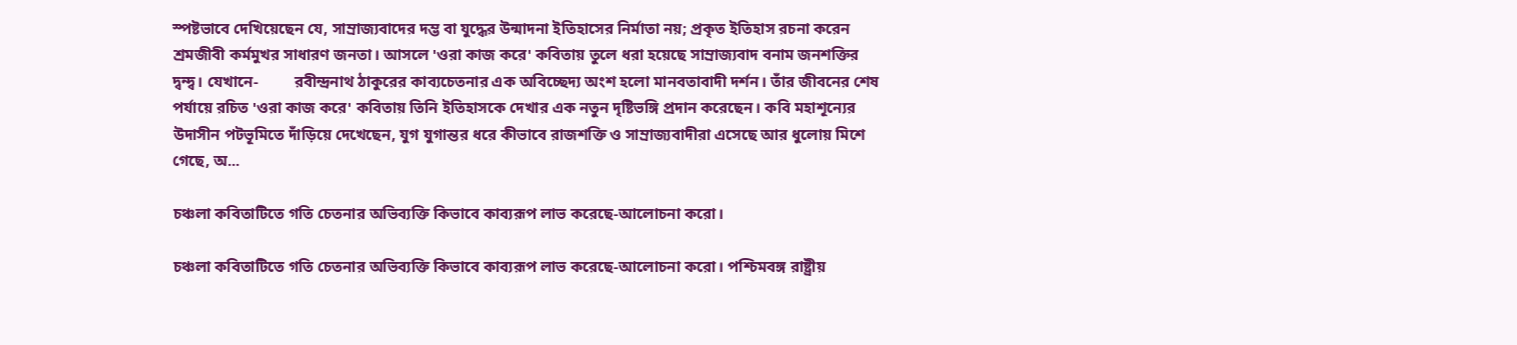স্পষ্টভাবে দেখিয়েছেন যে, সাম্রাজ্যবাদের দম্ভ বা যুদ্ধের উন্মাদনা ইতিহাসের নির্মাতা নয়; প্রকৃত ইতিহাস রচনা করেন শ্রমজীবী কর্মমুখর সাধারণ জনতা। আসলে 'ওরা কাজ করে' কবিতায় তুলে ধরা হয়েছে সাম্রাজ্যবাদ বনাম জনশক্তির দ্বন্দ্ব। যেখানে-         রবীন্দ্রনাথ ঠাকুরের কাব্যচেতনার এক অবিচ্ছেদ্য অংশ হলো মানবতাবাদী দর্শন। তাঁর জীবনের শেষ পর্যায়ে রচিত 'ওরা কাজ করে' কবিতায় তিনি ইতিহাসকে দেখার এক নতুন দৃষ্টিভঙ্গি প্রদান করেছেন। কবি মহাশূন্যের উদাসীন পটভূমিতে দাঁড়িয়ে দেখেছেন, যুগ যুগান্তর ধরে কীভাবে রাজশক্তি ও সাম্রাজ্যবাদীরা এসেছে আর ধুলোয় মিশে গেছে, অ...

চঞ্চলা কবিতাটিতে গতি চেতনার অভিব্যক্তি কিভাবে কাব্যরূপ লাভ করেছে-আলোচনা করো।

চঞ্চলা কবিতাটিতে গতি চেতনার অভিব্যক্তি কিভাবে কাব্যরূপ লাভ করেছে-আলোচনা করো। পশ্চিমবঙ্গ রাষ্ট্রীয়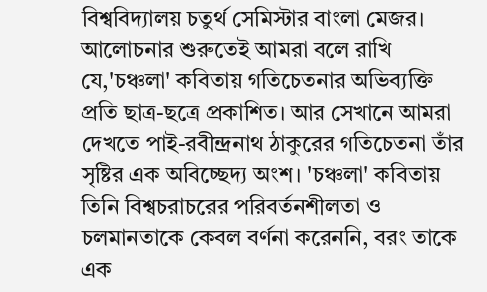বিশ্ববিদ্যালয় চতুর্থ সেমিস্টার বাংলা মেজর।            আলোচনার শুরুতেই আমরা বলে রাখি যে,'চঞ্চলা' কবিতায় গতিচেতনার অভিব্যক্তি প্রতি ছাত্র-ছত্রে প্রকাশিত। আর সেখানে আমরা দেখতে পাই-রবীন্দ্রনাথ ঠাকুরের গতিচেতনা তাঁর সৃষ্টির এক অবিচ্ছেদ্য অংশ। 'চঞ্চলা' কবিতায় তিনি বিশ্বচরাচরের পরিবর্তনশীলতা ও চলমানতাকে কেবল বর্ণনা করেননি, বরং তাকে এক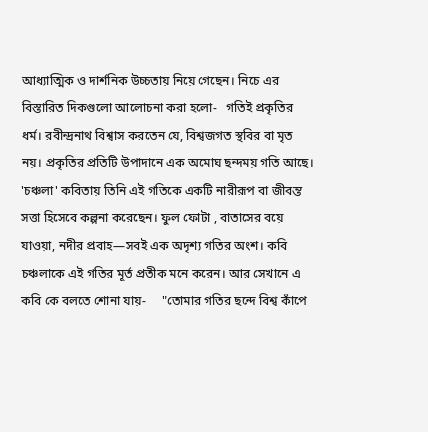আধ্যাত্মিক ও দার্শনিক উচ্চতায় নিয়ে গেছেন। নিচে এর বিস্তারিত দিকগুলো আলোচনা করা হলো-   গতিই প্রকৃতির ধর্ম। রবীন্দ্রনাথ বিশ্বাস করতেন যে, বিশ্বজগত স্থবির বা মৃত নয়। প্রকৃতির প্রতিটি উপাদানে এক অমোঘ ছন্দময় গতি আছে। 'চঞ্চলা' কবিতায় তিনি এই গতিকে একটি নারীরূপ বা জীবন্ত সত্তা হিসেবে কল্পনা করেছেন। ফুল ফোটা , বাতাসের বয়ে যাওয়া, নদীর প্রবাহ—সবই এক অদৃশ্য গতির অংশ। কবি চঞ্চলাকে এই গতির মূর্ত প্রতীক মনে করেন। আর সেখানে এ কবি কে বলতে শোনা যায়-     "তোমার গতির ছন্দে বিশ্ব কাঁপে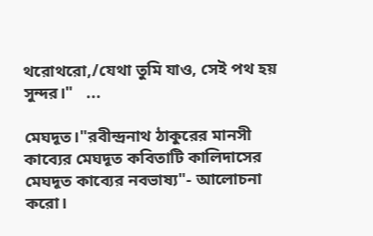থরোথরো,/যেথা তুমি যাও, সেই পথ হয় সুন্দর।"   ...

মেঘদূত।"রবীন্দ্রনাথ ঠাকুরের মানসী কাব্যের মেঘদূত কবিতাটি কালিদাসের মেঘদূত কাব্যের নবভাষ্য"- আলোচনা করো।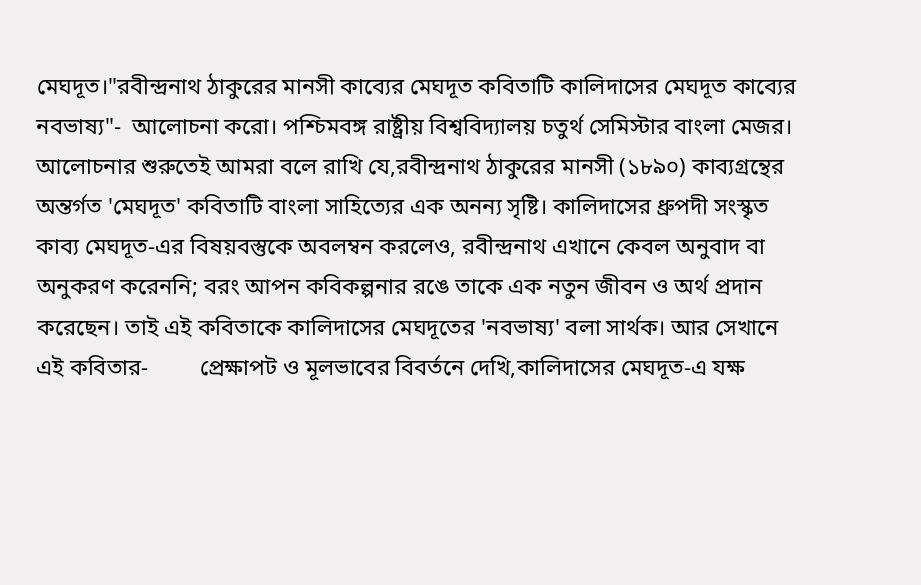মেঘদূত।"রবীন্দ্রনাথ ঠাকুরের মানসী কাব্যের মেঘদূত কবিতাটি কালিদাসের মেঘদূত কাব্যের নবভাষ্য"-  আলোচনা করো। পশ্চিমবঙ্গ রাষ্ট্রীয় বিশ্ববিদ্যালয় চতুর্থ সেমিস্টার বাংলা মেজর।        আলোচনার শুরুতেই আমরা বলে রাখি যে,রবীন্দ্রনাথ ঠাকুরের মানসী (১৮৯০) কাব্যগ্রন্থের অন্তর্গত 'মেঘদূত' কবিতাটি বাংলা সাহিত্যের এক অনন্য সৃষ্টি। কালিদাসের ধ্রুপদী সংস্কৃত কাব্য মেঘদূত-এর বিষয়বস্তুকে অবলম্বন করলেও, রবীন্দ্রনাথ এখানে কেবল অনুবাদ বা অনুকরণ করেননি; বরং আপন কবিকল্পনার রঙে তাকে এক নতুন জীবন ও অর্থ প্রদান করেছেন। তাই এই কবিতাকে কালিদাসের মেঘদূতের 'নবভাষ্য' বলা সার্থক। আর সেখানে এই কবিতার-         প্রেক্ষাপট ও মূলভাবের বিবর্তনে দেখি,কালিদাসের মেঘদূত-এ যক্ষ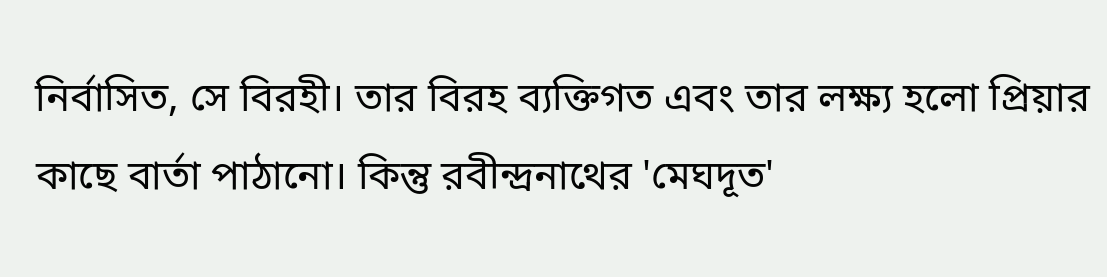নির্বাসিত, সে বিরহী। তার বিরহ ব্যক্তিগত এবং তার লক্ষ্য হলো প্রিয়ার কাছে বার্তা পাঠানো। কিন্তু রবীন্দ্রনাথের 'মেঘদূত'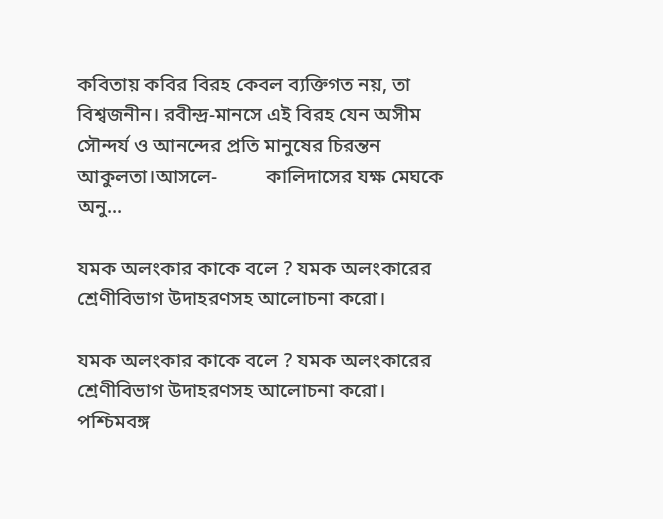কবিতায় কবির বিরহ কেবল ব্যক্তিগত নয়, তা বিশ্বজনীন। রবীন্দ্র-মানসে এই বিরহ যেন অসীম সৌন্দর্য ও আনন্দের প্রতি মানুষের চিরন্তন আকুলতা।আসলে-          কালিদাসের যক্ষ মেঘকে অনু...

যমক অলংকার কাকে বলে ? যমক অলংকারের শ্রেণীবিভাগ উদাহরণসহ আলোচনা করো।

যমক অলংকার কাকে বলে ? যমক অলংকারের শ্রেণীবিভাগ উদাহরণসহ আলোচনা করো। পশ্চিমবঙ্গ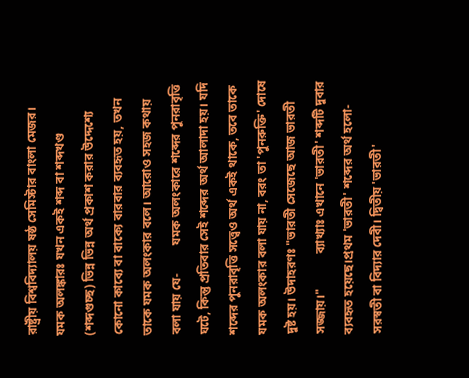রাষ্ট্রীয় বিশ্ববিদ্যালয় ষষ্ঠ সেমিস্টার বাংলা মেজর।         যমক অলঙ্কারঃ যখন একই শব্দ বা শব্দখণ্ড (শব্দগুচ্ছ) ভিন্ন ভিন্ন অর্থ প্রকাশ করার উদ্দেশ্যে কোনো কাব্যে বা বাক্যে বারবার ব্যবহৃত হয়, তখন তাকে যমক অলংকার বলে। আরোও সহজ কথায় বলা যায় যে-         যমক অলংকারে শব্দের পুনরাবৃত্তি ঘটে, কিন্তু প্রতিবার সেই শব্দের অর্থ আলাদা হয়। যদি শব্দের পুনরাবৃত্তি সত্ত্বেও অর্থ একই থাকে, তবে তাকে যমক অলংকার বলা যায় না, বরং তা 'পুনরুক্তি' দোষে দুষ্ট হয়। উদাহরণঃ "ভারতী সেজেছে আজ ভারতী সজ্জায়।"           ব্যাখ্যাঃ এখানে 'ভারতী' শব্দটি দুবার ব্যবহৃত হয়েছে।প্রথম 'ভারতী' শব্দের অর্থ হলো- সরস্বতী বা বিদ্যার দেবী। দ্বিতীয় 'ভারতী'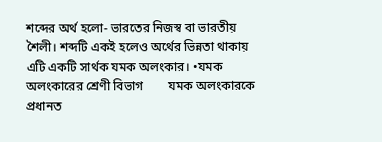শব্দের অর্থ হলো- ভারতের নিজস্ব বা ভারতীয় শৈলী। শব্দটি একই হলেও অর্থের ভিন্নতা থাকায় এটি একটি সার্থক যমক অলংকার। •যমক অলংকারের শ্রেণী বিভাগ        যমক অলংকারকে প্রধানত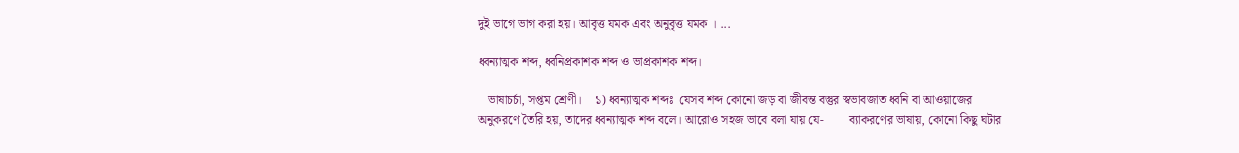দুই ভাগে ভাগ করা হয়। আবৃত্ত যমক এবং অনুবৃত্ত যমক । ...

ধ্বন্যাত্মক শব্দ, ধ্বনিপ্রকাশক শব্দ ও ভাপ্রকাশক শব্দ।

   ভাষাচর্চা, সপ্তম শ্রেণী।    ১) ধ্বন্যাত্মক শব্দঃ  যেসব শব্দ কোনো জড় বা জীবন্ত বস্তুর স্বভাবজাত ধ্বনি বা আওয়াজের অনুকরণে তৈরি হয়, তাদের ধ্বন্যাত্মক শব্দ বলে। আরোও সহজ ভাবে বলা যায় যে-        ব্যাকরণের ভাষায়, কোনো কিছু ঘটার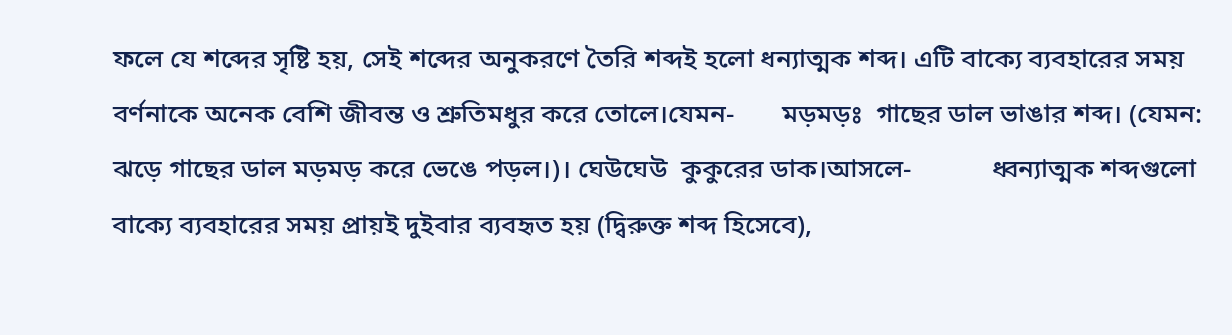ফলে যে শব্দের সৃষ্টি হয়, সেই শব্দের অনুকরণে তৈরি শব্দই হলো ধন্যাত্মক শব্দ। এটি বাক্যে ব্যবহারের সময় বর্ণনাকে অনেক বেশি জীবন্ত ও শ্রুতিমধুর করে তোলে।যেমন-       মড়মড়ঃ  গাছের ডাল ভাঙার শব্দ। (যেমন: ঝড়ে গাছের ডাল মড়মড় করে ভেঙে পড়ল।)। ঘেউঘেউ  কুকুরের ডাক।আসলে-            ধ্বন্যাত্মক শব্দগুলো বাক্যে ব্যবহারের সময় প্রায়ই দুইবার ব্যবহৃত হয় (দ্বিরুক্ত শব্দ হিসেবে),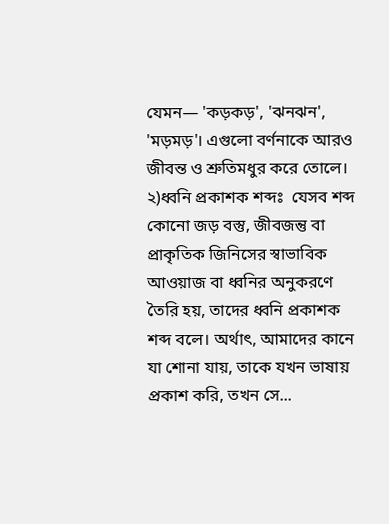যেমন— 'কড়কড়', 'ঝনঝন', 'মড়মড়'। এগুলো বর্ণনাকে আরও জীবন্ত ও শ্রুতিমধুর করে তোলে।     ২)ধ্বনি প্রকাশক শব্দঃ  যেসব শব্দ কোনো জড় বস্তু, জীবজন্তু বা প্রাকৃতিক জিনিসের স্বাভাবিক আওয়াজ বা ধ্বনির অনুকরণে তৈরি হয়, তাদের ধ্বনি প্রকাশক শব্দ বলে। অর্থাৎ, আমাদের কানে যা শোনা যায়, তাকে যখন ভাষায় প্রকাশ করি, তখন সে...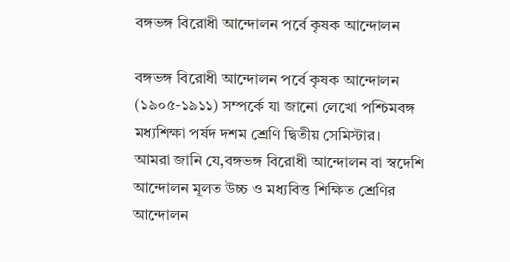বঙ্গভঙ্গ বিরোধী আন্দোলন পর্বে কৃষক আন্দোলন

বঙ্গভঙ্গ বিরোধী আন্দোলন পর্বে কৃষক আন্দোলন (১৯০৫-১৯১১) সম্পর্কে যা জানো লেখো পশ্চিমবঙ্গ মধ্যশিক্ষা পর্ষদ দশম শ্রেণি দ্বিতীয় সেমিস্টার।            আমরা জানি যে,বঙ্গভঙ্গ বিরোধী আন্দোলন বা স্বদেশি আন্দোলন মূলত উচ্চ ও মধ্যবিত্ত শিক্ষিত শ্রেণির আন্দোলন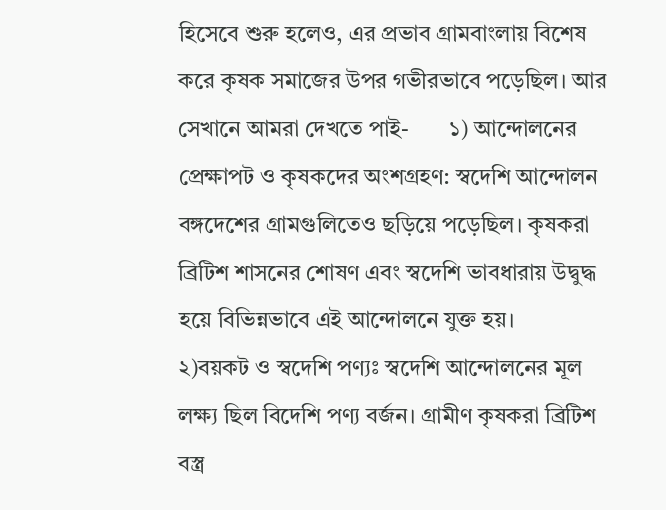হিসেবে শুরু হলেও, এর প্রভাব গ্রামবাংলায় বিশেষ করে কৃষক সমাজের উপর গভীরভাবে পড়েছিল। আর সেখানে আমরা দেখতে পাই-       ১) আন্দোলনের প্রেক্ষাপট ও কৃষকদের অংশগ্রহণ: স্বদেশি আন্দোলন বঙ্গদেশের গ্রামগুলিতেও ছড়িয়ে পড়েছিল। কৃষকরা ব্রিটিশ শাসনের শোষণ এবং স্বদেশি ভাবধারায় উদ্বুদ্ধ হয়ে বিভিন্নভাবে এই আন্দোলনে যুক্ত হয়।       ২)বয়কট ও স্বদেশি পণ্যঃ স্বদেশি আন্দোলনের মূল লক্ষ্য ছিল বিদেশি পণ্য বর্জন। গ্রামীণ কৃষকরা ব্রিটিশ বস্ত্র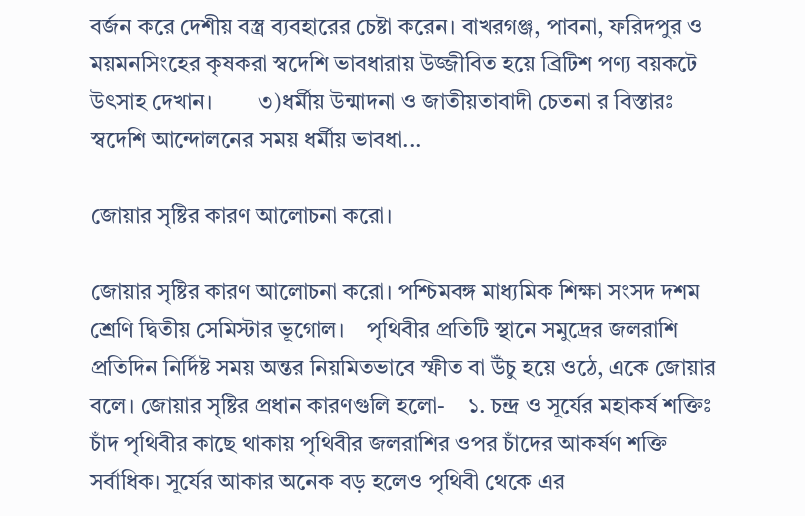বর্জন করে দেশীয় বস্ত্র ব্যবহারের চেষ্টা করেন। বাখরগঞ্জ, পাবনা, ফরিদপুর ও ময়মনসিংহের কৃষকরা স্বদেশি ভাবধারায় উজ্জীবিত হয়ে ব্রিটিশ পণ্য বয়কটে উৎসাহ দেখান।        ৩)ধর্মীয় উন্মাদনা ও জাতীয়তাবাদী চেতনা র বিস্তারঃ স্বদেশি আন্দোলনের সময় ধর্মীয় ভাবধা...

জোয়ার সৃষ্টির কারণ আলোচনা করো।

জোয়ার সৃষ্টির কারণ আলোচনা করো। পশ্চিমবঙ্গ মাধ্যমিক শিক্ষা সংসদ দশম শ্রেণি দ্বিতীয় সেমিস্টার ভূগোল।    পৃথিবীর প্রতিটি স্থানে সমুদ্রের জলরাশি প্রতিদিন নির্দিষ্ট সময় অন্তর নিয়মিতভাবে স্ফীত বা উঁচু হয়ে ওঠে, একে জোয়ার বলে। জোয়ার সৃষ্টির প্রধান কারণগুলি হলো-    ১. চন্দ্র ও সূর্যের মহাকর্ষ শক্তিঃ চাঁদ পৃথিবীর কাছে থাকায় পৃথিবীর জলরাশির ওপর চাঁদের আকর্ষণ শক্তি সর্বাধিক। সূর্যের আকার অনেক বড় হলেও পৃথিবী থেকে এর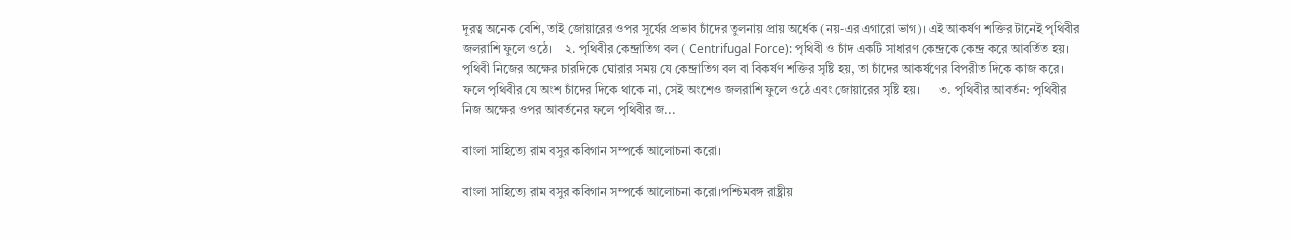দূরত্ব অনেক বেশি, তাই জোয়ারের ওপর সূর্যের প্রভাব চাঁদের তুলনায় প্রায় অর্ধেক (নয়-এর এগারো ভাগ)। এই আকর্ষণ শক্তির টানেই পৃথিবীর জলরাশি ফুলে ওঠে।    ২. পৃথিবীর কেন্দ্রাতিগ বল ( Centrifugal Force): পৃথিবী ও চাঁদ একটি সাধারণ কেন্দ্রকে কেন্দ্র করে আবর্তিত হয়। পৃথিবী নিজের অক্ষের চারদিকে ঘোরার সময় যে কেন্দ্রাতিগ বল বা বিকর্ষণ শক্তির সৃষ্টি হয়, তা চাঁদের আকর্ষণের বিপরীত দিকে কাজ করে। ফলে পৃথিবীর যে অংশ চাঁদের দিকে থাকে না, সেই অংশেও জলরাশি ফুলে ওঠে এবং জোয়ারের সৃষ্টি হয়।      ৩. পৃথিবীর আবর্তন: পৃথিবীর নিজ অক্ষের ওপর আবর্তনের ফলে পৃথিবীর জ...

বাংলা সাহিত্যে রাম বসুর কবিগান সম্পর্কে আলোচনা করো।

বাংলা সাহিত্যে রাম বসুর কবিগান সম্পর্কে আলোচনা করো।পশ্চিমবঙ্গ রাষ্ট্রীয়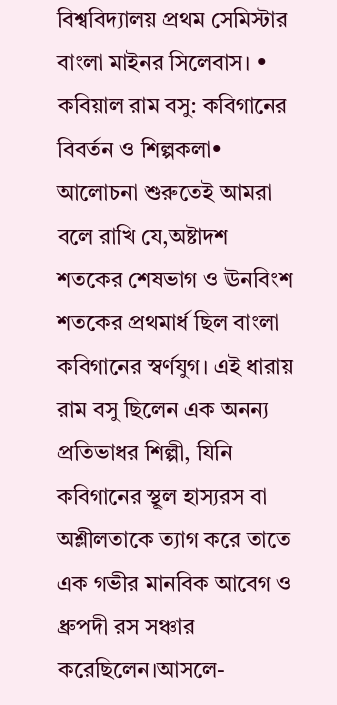বিশ্ববিদ্যালয় প্রথম সেমিস্টার বাংলা মাইনর সিলেবাস। • কবিয়াল রাম বসু: কবিগানের বিবর্তন ও শিল্পকলা•         আলোচনা শুরুতেই আমরা বলে রাখি যে,অষ্টাদশ শতকের শেষভাগ ও ঊনবিংশ শতকের প্রথমার্ধ ছিল বাংলা কবিগানের স্বর্ণযুগ। এই ধারায় রাম বসু ছিলেন এক অনন্য প্রতিভাধর শিল্পী, যিনি কবিগানের স্থূল হাস্যরস বা অশ্লীলতাকে ত্যাগ করে তাতে এক গভীর মানবিক আবেগ ও ধ্রুপদী রস সঞ্চার করেছিলেন।আসলে-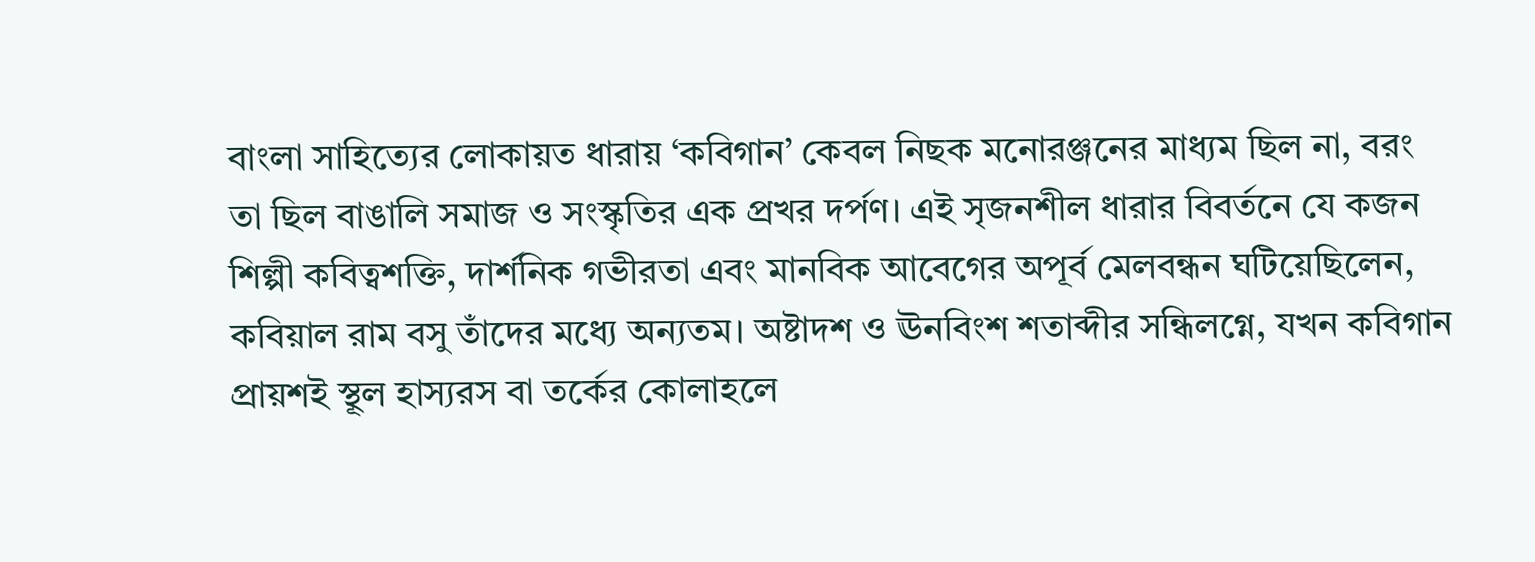বাংলা সাহিত্যের লোকায়ত ধারায় ‘কবিগান’ কেবল নিছক মনোরঞ্জনের মাধ্যম ছিল না, বরং তা ছিল বাঙালি সমাজ ও সংস্কৃতির এক প্রখর দর্পণ। এই সৃজনশীল ধারার বিবর্তনে যে কজন শিল্পী কবিত্বশক্তি, দার্শনিক গভীরতা এবং মানবিক আবেগের অপূর্ব মেলবন্ধন ঘটিয়েছিলেন, কবিয়াল রাম বসু তাঁদের মধ্যে অন্যতম। অষ্টাদশ ও ঊনবিংশ শতাব্দীর সন্ধিলগ্নে, যখন কবিগান প্রায়শই স্থূল হাস্যরস বা তর্কের কোলাহলে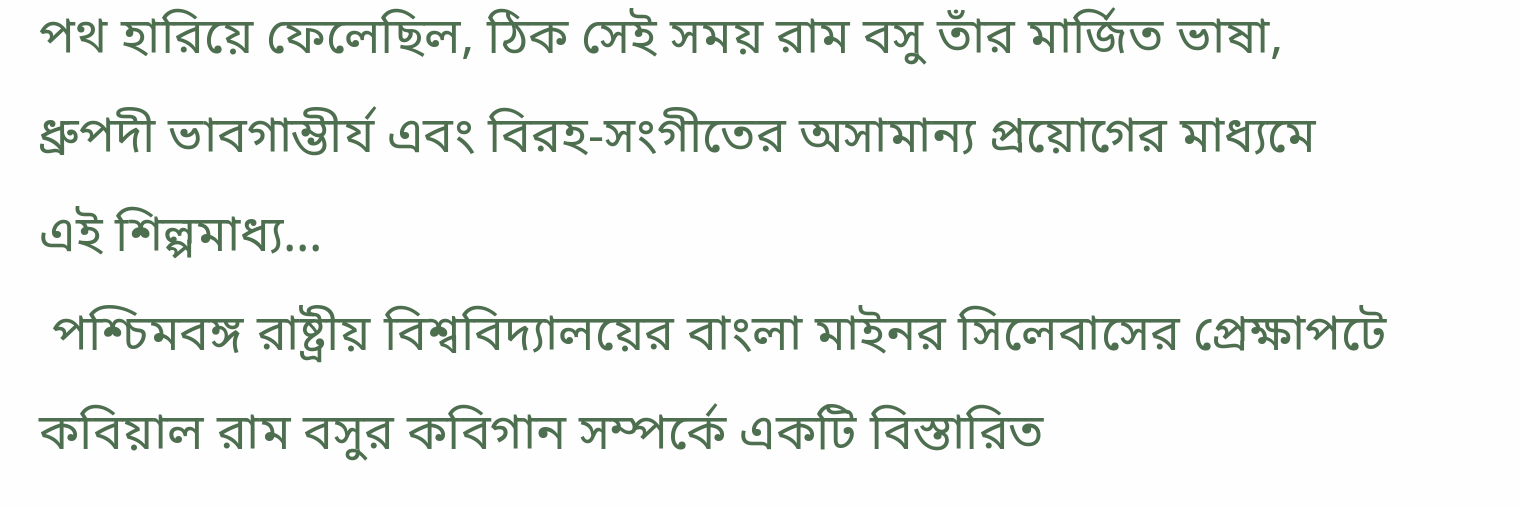পথ হারিয়ে ফেলেছিল, ঠিক সেই সময় রাম বসু তাঁর মার্জিত ভাষা, ধ্রুপদী ভাবগাম্ভীর্য এবং বিরহ-সংগীতের অসামান্য প্রয়োগের মাধ্যমে এই শিল্পমাধ্য...
 পশ্চিমবঙ্গ রাষ্ট্রীয় বিশ্ববিদ্যালয়ের বাংলা মাইনর সিলেবাসের প্রেক্ষাপটে কবিয়াল রাম বসুর কবিগান সম্পর্কে একটি বিস্তারিত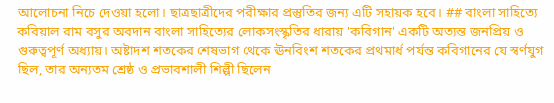আলোচনা নিচে দেওয়া হলো। ছাত্রছাত্রীদের পরীক্ষার প্রস্তুতির জন্য এটি সহায়ক হবে। ## বাংলা সাহিত্যে কবিয়াল রাম বসুর অবদান বাংলা সাহিত্যের লোকসংস্কৃতির ধারায় 'কবিগান' একটি অত্যন্ত জনপ্রিয় ও গুরুত্বপূর্ণ অধ্যায়। অষ্টাদশ শতকের শেষভাগ থেকে ঊনবিংশ শতকের প্রথমার্ধ পর্যন্ত কবিগানের যে স্বর্ণযুগ ছিল, তার অন্যতম শ্রেষ্ঠ ও প্রভাবশালী শিল্পী ছিলেন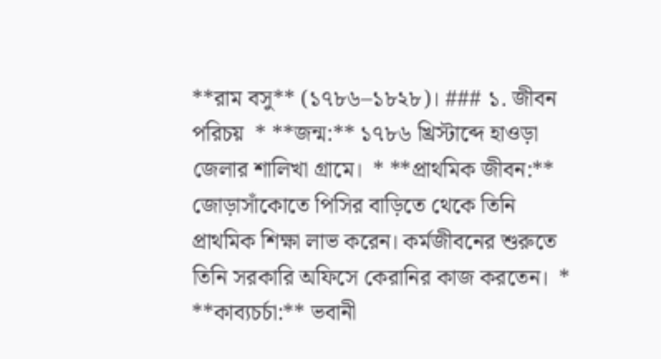**রাম বসু** (১৭৮৬–১৮২৮)। ### ১. জীবন পরিচয়  * **জন্ম:** ১৭৮৬ খ্রিস্টাব্দে হাওড়া জেলার শালিখা গ্রামে।  * **প্রাথমিক জীবন:** জোড়াসাঁকোতে পিসির বাড়িতে থেকে তিনি প্রাথমিক শিক্ষা লাভ করেন। কর্মজীবনের শুরুতে তিনি সরকারি অফিসে কেরানির কাজ করতেন।  * **কাব্যচর্চা:** ভবানী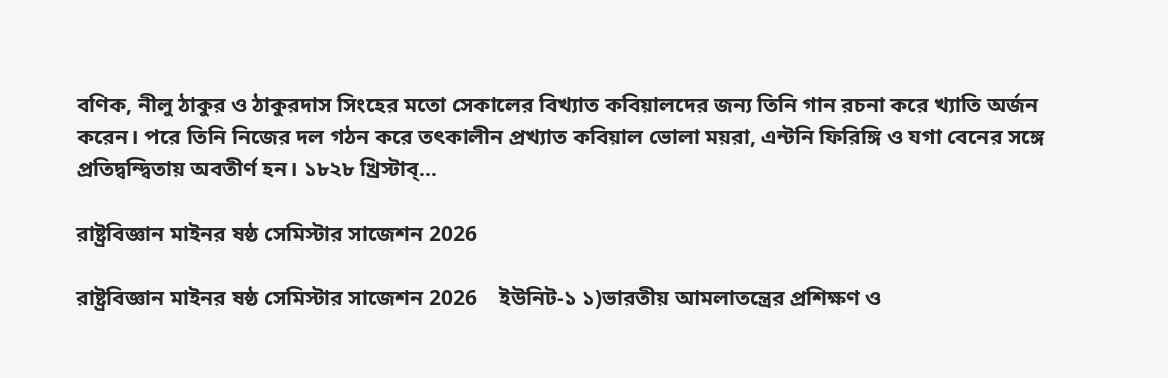বণিক, নীলু ঠাকুর ও ঠাকুরদাস সিংহের মতো সেকালের বিখ্যাত কবিয়ালদের জন্য তিনি গান রচনা করে খ্যাতি অর্জন করেন। পরে তিনি নিজের দল গঠন করে তৎকালীন প্রখ্যাত কবিয়াল ভোলা ময়রা, এন্টনি ফিরিঙ্গি ও যগা বেনের সঙ্গে প্রতিদ্বন্দ্বিতায় অবতীর্ণ হন। ১৮২৮ খ্রিস্টাব্...

রাষ্ট্রবিজ্ঞান মাইনর ষষ্ঠ সেমিস্টার সাজেশন 2026

রাষ্ট্রবিজ্ঞান মাইনর ষষ্ঠ সেমিস্টার সাজেশন 2026    ইউনিট-১ ১)ভারতীয় আমলাতন্ত্রের প্রশিক্ষণ ও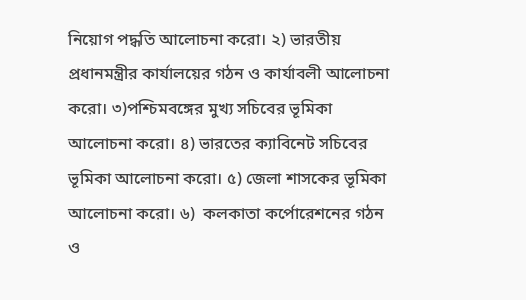নিয়োগ পদ্ধতি আলোচনা করো। ২) ভারতীয় প্রধানমন্ত্রীর কার্যালয়ের গঠন ও কার্যাবলী আলোচনা করো। ৩)পশ্চিমবঙ্গের মুখ্য সচিবের ভূমিকা আলোচনা করো। ৪) ভারতের ক্যাবিনেট সচিবের ভূমিকা আলোচনা করো। ৫) জেলা শাসকের ভূমিকা আলোচনা করো। ৬)  কলকাতা কর্পোরেশনের গঠন ও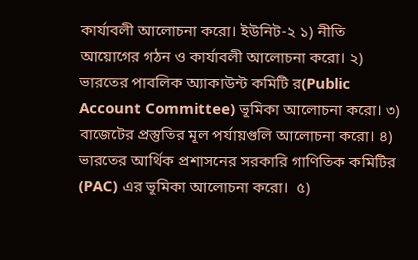কার্যাবলী আলোচনা করো। ইউনিট-২ ১) নীতি আয়োগের গঠন ও কার্যাবলী আলোচনা করো। ২) ভারতের পাবলিক অ্যাকাউন্ট কমিটি র(Public Account Committee) ভূমিকা আলোচনা করো। ৩) বাজেটের প্রস্তুতির মূল পর্যায়গুলি আলোচনা করো। ৪)  ভারতের আর্থিক প্রশাসনের সরকারি গাণিতিক কমিটির (PAC) এর ভূমিকা আলোচনা করো।  ৫)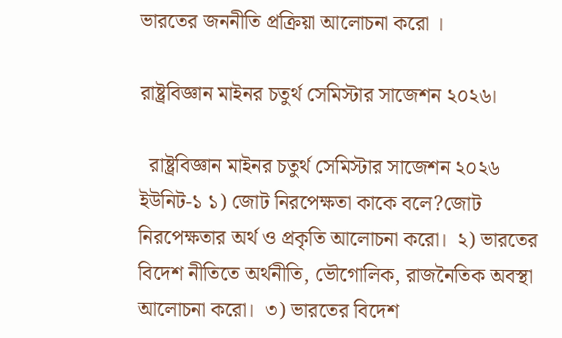ভারতের জননীতি প্রক্রিয়া আলোচনা করো ।

রাষ্ট্রবিজ্ঞান মাইনর চতুর্থ সেমিস্টার সাজেশন ২০২৬।

  রাষ্ট্রবিজ্ঞান মাইনর চতুর্থ সেমিস্টার সাজেশন ২০২৬  ইউনিট-১ ১) জোট নিরপেক্ষতা কাকে বলে?জোট নিরপেক্ষতার অর্থ ও প্রকৃতি আলোচনা করো।  ২) ভারতের বিদেশ নীতিতে অর্থনীতি, ভৌগোলিক, রাজনৈতিক অবস্থা আলোচনা করো।  ৩) ভারতের বিদেশ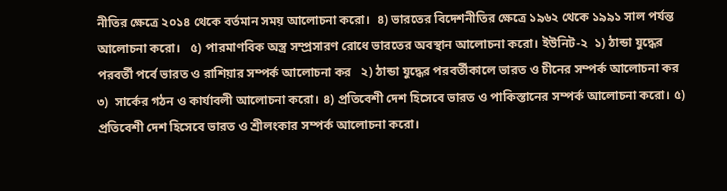নীতির ক্ষেত্রে ২০১৪ থেকে বর্তমান সময় আলোচনা করো।  ৪) ভারতের বিদেশনীতির ক্ষেত্রে ১৯৬২ থেকে ১৯৯১ সাল পর্যন্ত আলোচনা করো।   ৫) পারমাণবিক অস্ত্র সম্প্রসারণ রোধে ভারতের অবস্থান আলোচনা করো। ইউনিট-২  ১) ঠান্ডা যুদ্ধের পরবর্তী পর্বে ভারত ও রাশিয়ার সম্পর্ক আলোচনা কর   ২) ঠান্ডা যুদ্ধের পরবর্তীকালে ভারত ও চীনের সম্পর্ক আলোচনা কর  ৩)  সার্কের গঠন ও কার্যাবলী আলোচনা করো। ৪) প্রতিবেশী দেশ হিসেবে ভারত ও পাকিস্তানের সম্পর্ক আলোচনা করো। ৫) প্রতিবেশী দেশ হিসেবে ভারত ও শ্রীলংকার সম্পর্ক আলোচনা করো।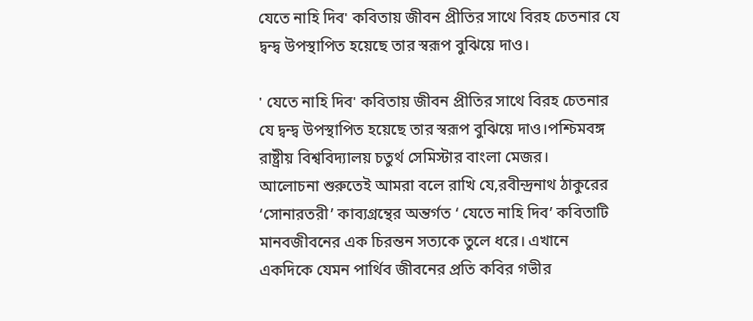যেতে নাহি দিব' কবিতায় জীবন প্রীতির সাথে বিরহ চেতনার যে দ্বন্দ্ব উপস্থাপিত হয়েছে তার স্বরূপ বুঝিয়ে দাও।

' যেতে নাহি দিব' কবিতায় জীবন প্রীতির সাথে বিরহ চেতনার যে দ্বন্দ্ব উপস্থাপিত হয়েছে তার স্বরূপ বুঝিয়ে দাও।পশ্চিমবঙ্গ রাষ্ট্রীয় বিশ্ববিদ্যালয় চতুর্থ সেমিস্টার বাংলা মেজর।        আলোচনা শুরুতেই আমরা বলে রাখি যে,রবীন্দ্রনাথ ঠাকুরের ‘সোনারতরী’ কাব্যগ্রন্থের অন্তর্গত ‘ যেতে নাহি দিব’ কবিতাটি মানবজীবনের এক চিরন্তন সত্যকে তুলে ধরে। এখানে একদিকে যেমন পার্থিব জীবনের প্রতি কবির গভীর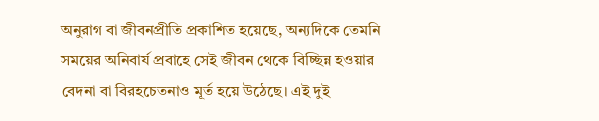অনুরাগ বা জীবনপ্রীতি প্রকাশিত হয়েছে, অন্যদিকে তেমনি সময়ের অনিবার্য প্রবাহে সেই জীবন থেকে বিচ্ছিন্ন হওয়ার বেদনা বা বিরহচেতনাও মূর্ত হয়ে উঠেছে। এই দুই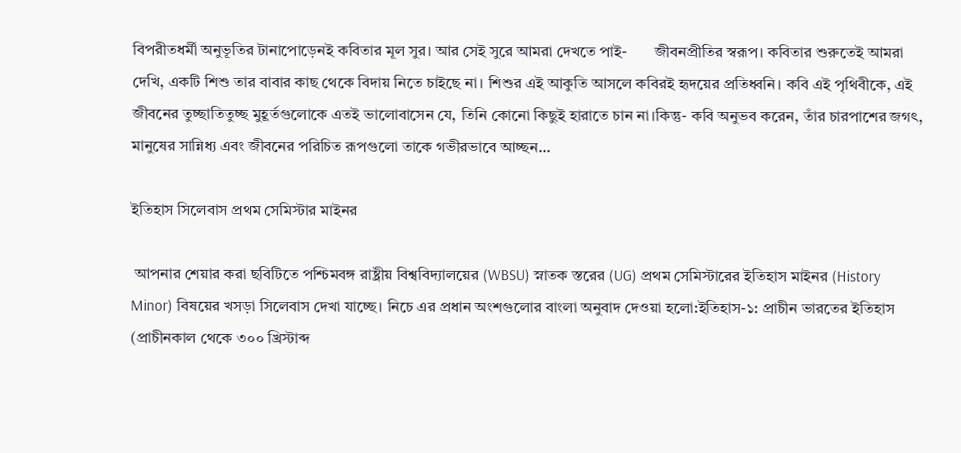বিপরীতধর্মী অনুভূতির টানাপোড়েনই কবিতার মূল সুর। আর সেই সুরে আমরা দেখতে পাই-       জীবনপ্রীতির স্বরূপ। কবিতার শুরুতেই আমরা দেখি, একটি শিশু তার বাবার কাছ থেকে বিদায় নিতে চাইছে না। শিশুর এই আকুতি আসলে কবিরই হৃদয়ের প্রতিধ্বনি। কবি এই পৃথিবীকে, এই জীবনের তুচ্ছাতিতুচ্ছ মুহূর্তগুলোকে এতই ভালোবাসেন যে, তিনি কোনো কিছুই হারাতে চান না।কিন্তু- কবি অনুভব করেন, তাঁর চারপাশের জগৎ, মানুষের সান্নিধ্য এবং জীবনের পরিচিত রূপগুলো তাকে গভীরভাবে আচ্ছন...

ইতিহাস সিলেবাস প্রথম সেমিস্টার মাইনর

 আপনার শেয়ার করা ছবিটিতে পশ্চিমবঙ্গ রাষ্ট্রীয় বিশ্ববিদ্যালয়ের (WBSU) স্নাতক স্তরের (UG) প্রথম সেমিস্টারের ইতিহাস মাইনর (History Minor) বিষয়ের খসড়া সিলেবাস দেখা যাচ্ছে। নিচে এর প্রধান অংশগুলোর বাংলা অনুবাদ দেওয়া হলো:ইতিহাস-১: প্রাচীন ভারতের ইতিহাস (প্রাচীনকাল থেকে ৩০০ খ্রিস্টাব্দ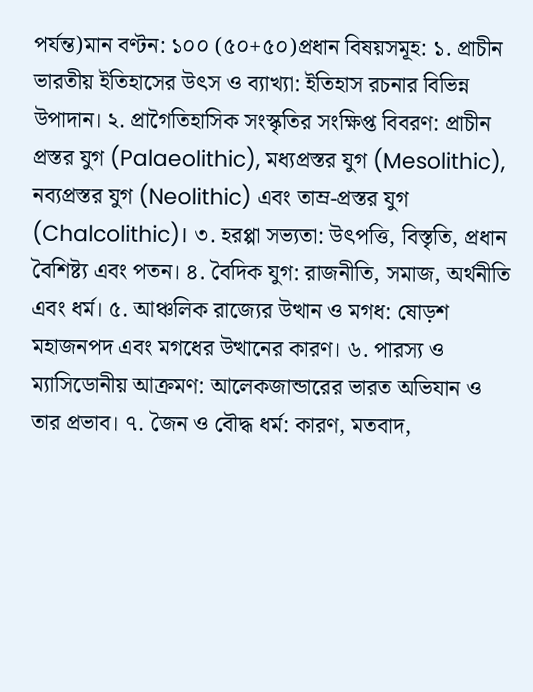পর্যন্ত)মান বণ্টন: ১০০ (৫০+৫০)প্রধান বিষয়সমূহ: ১. প্রাচীন ভারতীয় ইতিহাসের উৎস ও ব্যাখ্যা: ইতিহাস রচনার বিভিন্ন উপাদান। ২. প্রাগৈতিহাসিক সংস্কৃতির সংক্ষিপ্ত বিবরণ: প্রাচীন প্রস্তর যুগ (Palaeolithic), মধ্যপ্রস্তর যুগ (Mesolithic), নব্যপ্রস্তর যুগ (Neolithic) এবং তাম্র-প্রস্তর যুগ (Chalcolithic)। ৩. হরপ্পা সভ্যতা: উৎপত্তি, বিস্তৃতি, প্রধান বৈশিষ্ট্য এবং পতন। ৪. বৈদিক যুগ: রাজনীতি, সমাজ, অর্থনীতি এবং ধর্ম। ৫. আঞ্চলিক রাজ্যের উত্থান ও মগধ: ষোড়শ মহাজনপদ এবং মগধের উত্থানের কারণ। ৬. পারস্য ও ম্যাসিডোনীয় আক্রমণ: আলেকজান্ডারের ভারত অভিযান ও তার প্রভাব। ৭. জৈন ও বৌদ্ধ ধর্ম: কারণ, মতবাদ,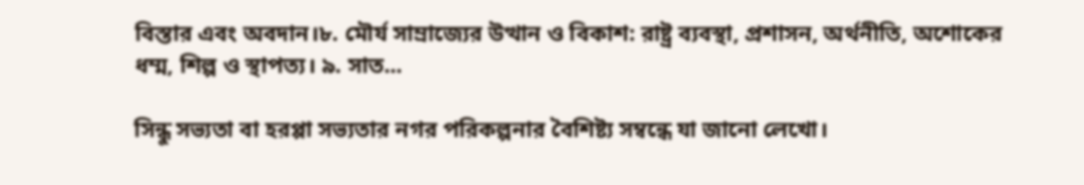বিস্তার এবং অবদান।৮. মৌর্য সাম্রাজ্যের উত্থান ও বিকাশ: রাষ্ট্র ব্যবস্থা, প্রশাসন, অর্থনীতি, অশোকের ধম্ম, শিল্প ও স্থাপত্য। ৯. সাত...

সিন্ধু সভ্যতা বা হরপ্পা সভ্যতার নগর পরিকল্পনার বৈশিষ্ট্য সম্বন্ধে যা জানো লেখো।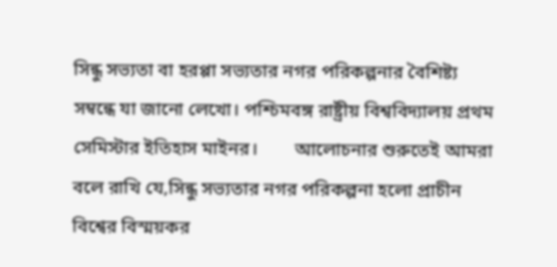সিন্ধু সভ্যতা বা হরপ্পা সভ্যতার নগর পরিকল্পনার বৈশিষ্ট্য সম্বন্ধে যা জানো লেখো। পশ্চিমবঙ্গ রাষ্ট্রীয় বিশ্ববিদ্যালয় প্রথম সেমিস্টার ইতিহাস মাইনর।        আলোচনার শুরুতেই আমরা বলে রাখি যে,সিন্ধু সভ্যতার নগর পরিকল্পনা হলো প্রাচীন বিশ্বের বিস্ময়কর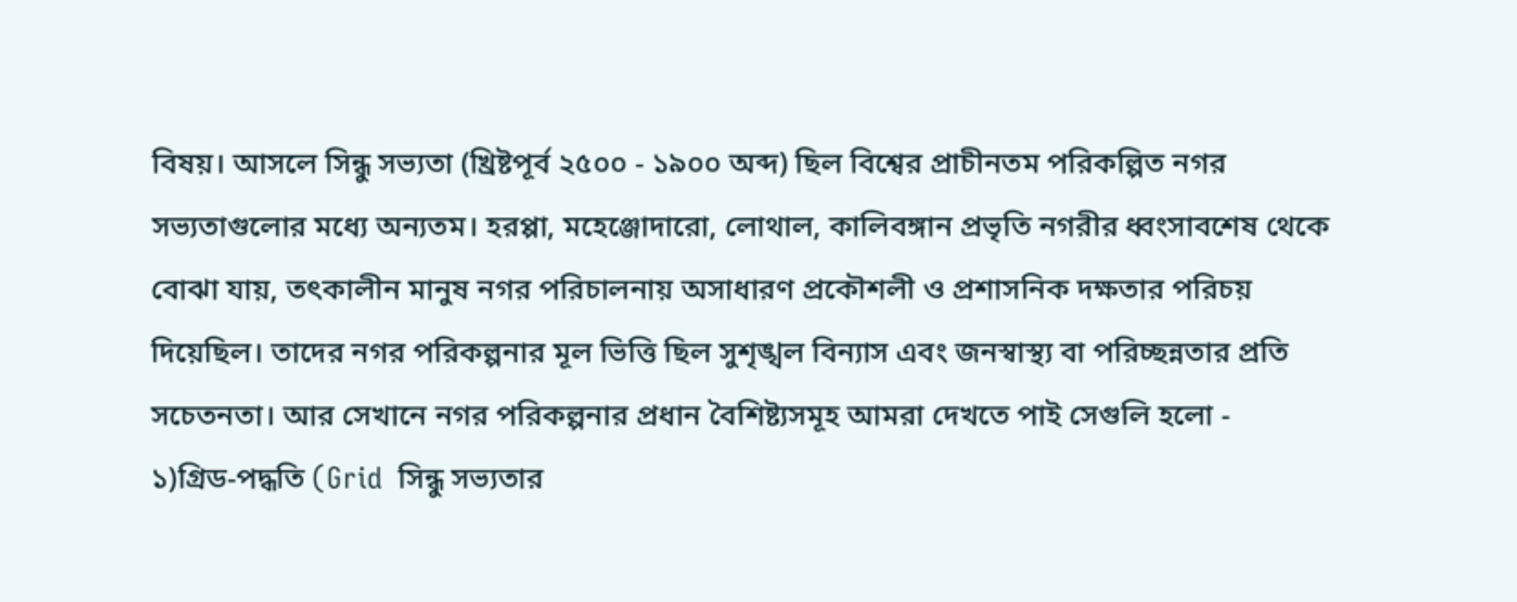বিষয়। আসলে সিন্ধু সভ্যতা (খ্রিষ্টপূর্ব ২৫০০ - ১৯০০ অব্দ) ছিল বিশ্বের প্রাচীনতম পরিকল্পিত নগর সভ্যতাগুলোর মধ্যে অন্যতম। হরপ্পা, মহেঞ্জোদারো, লোথাল, কালিবঙ্গান প্রভৃতি নগরীর ধ্বংসাবশেষ থেকে বোঝা যায়, তৎকালীন মানুষ নগর পরিচালনায় অসাধারণ প্রকৌশলী ও প্রশাসনিক দক্ষতার পরিচয় দিয়েছিল। তাদের নগর পরিকল্পনার মূল ভিত্তি ছিল সুশৃঙ্খল বিন্যাস এবং জনস্বাস্থ্য বা পরিচ্ছন্নতার প্রতি সচেতনতা। আর সেখানে নগর পরিকল্পনার প্রধান বৈশিষ্ট্যসমূহ আমরা দেখতে পাই সেগুলি হলো -        ১)গ্রিড-পদ্ধতি (Grid  সিন্ধু সভ্যতার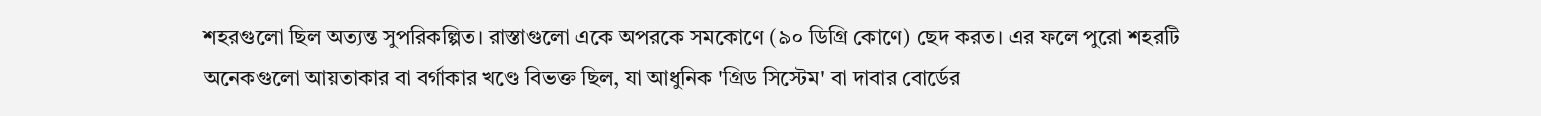শহরগুলো ছিল অত্যন্ত সুপরিকল্পিত। রাস্তাগুলো একে অপরকে সমকোণে (৯০ ডিগ্রি কোণে) ছেদ করত। এর ফলে পুরো শহরটি অনেকগুলো আয়তাকার বা বর্গাকার খণ্ডে বিভক্ত ছিল, যা আধুনিক 'গ্রিড সিস্টেম' বা দাবার বোর্ডের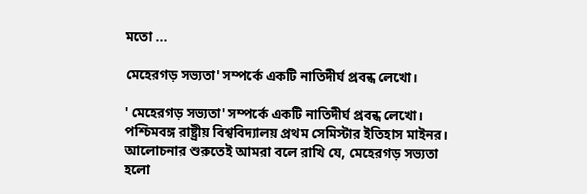মতো ...

মেহেরগড় সভ্যতা' সম্পর্কে একটি নাতিদীর্ঘ প্রবন্ধ লেখো।

' মেহেরগড় সভ্যতা' সম্পর্কে একটি নাতিদীর্ঘ প্রবন্ধ লেখো। পশ্চিমবঙ্গ রাষ্ট্রীয় বিশ্ববিদ্যালয় প্রথম সেমিস্টার ইতিহাস মাইনর।      আলোচনার শুরুতেই আমরা বলে রাখি যে, মেহেরগড় সভ্যতা হলো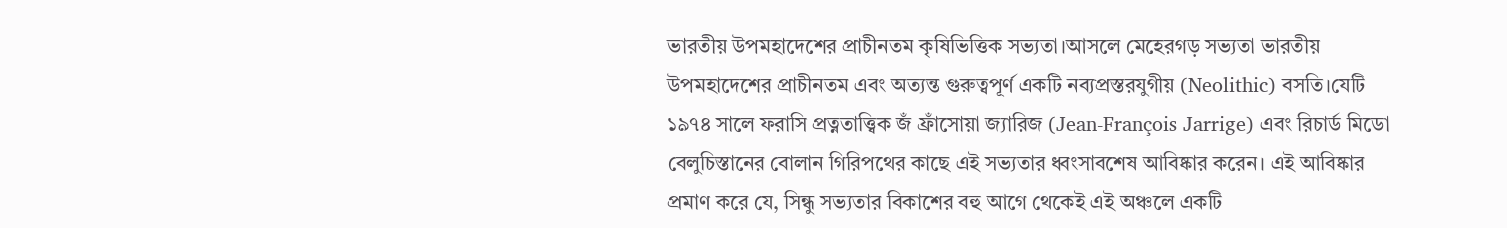ভারতীয় উপমহাদেশের প্রাচীনতম কৃষিভিত্তিক সভ্যতা।আসলে মেহেরগড় সভ্যতা ভারতীয় উপমহাদেশের প্রাচীনতম এবং অত্যন্ত গুরুত্বপূর্ণ একটি নব্যপ্রস্তরযুগীয় (Neolithic) বসতি।যেটি ১৯৭৪ সালে ফরাসি প্রত্নতাত্ত্বিক জঁ ফ্রাঁসোয়া জ্যারিজ (Jean-François Jarrige) এবং রিচার্ড মিডো বেলুচিস্তানের বোলান গিরিপথের কাছে এই সভ্যতার ধ্বংসাবশেষ আবিষ্কার করেন। এই আবিষ্কার প্রমাণ করে যে, সিন্ধু সভ্যতার বিকাশের বহু আগে থেকেই এই অঞ্চলে একটি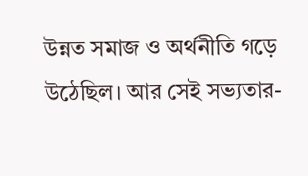উন্নত সমাজ ও অর্থনীতি গড়ে উঠেছিল। আর সেই সভ্যতার-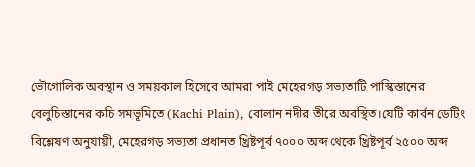ভৌগোলিক অবস্থান ও সময়কাল হিসেবে আমরা পাই মেহেরগড় সভ্যতাটি পাস্কিস্তানের বেলুচিস্তানের কচি সমভূমিতে (Kachi Plain), বোলান নদীর তীরে অবস্থিত।যেটি কার্বন ডেটিং বিশ্লেষণ অনুযায়ী, মেহেরগড় সভ্যতা প্রধানত খ্রিষ্টপূর্ব ৭০০০ অব্দ থেকে খ্রিষ্টপূর্ব ২৫০০ অব্দ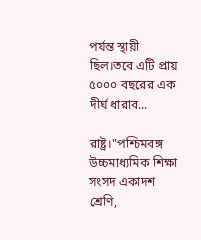পর্যন্ত স্থায়ী ছিল।তবে এটি প্রায় ৫০০০ বছরের এক দীর্ঘ ধারাব...

রাষ্ট্র।"পশ্চিমবঙ্গ উচ্চমাধ্যমিক শিক্ষা সংসদ একাদশ শ্রেণি,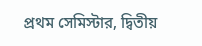প্রথম সেমিস্টার, দ্বিতীয়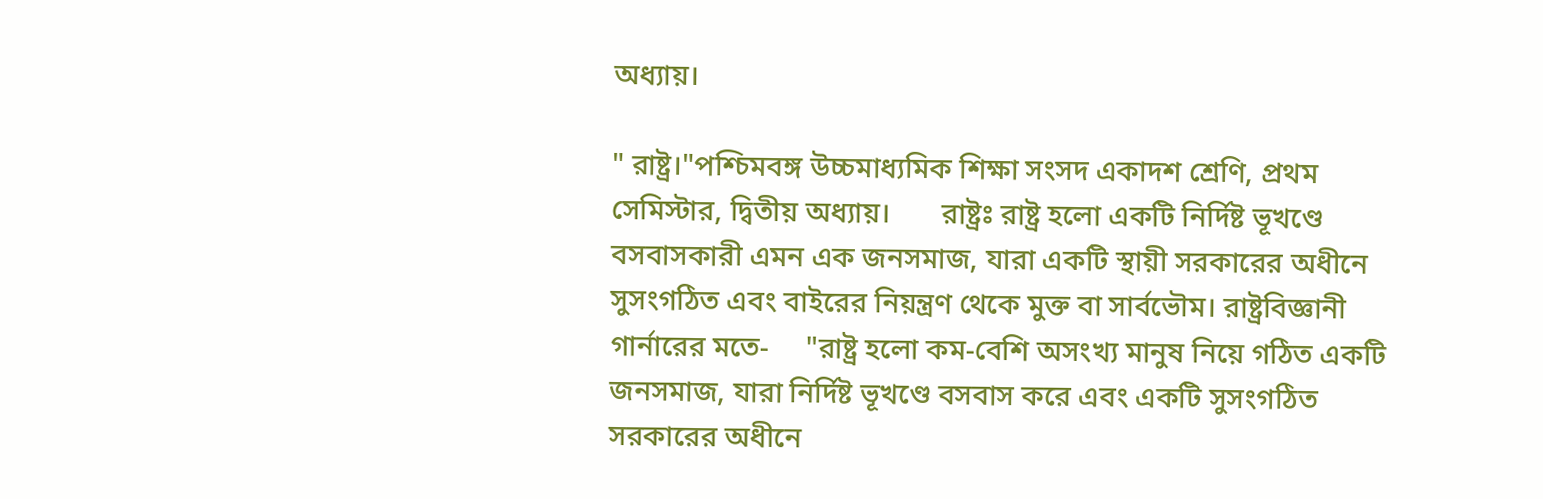অধ্যায়।

" রাষ্ট্র।"পশ্চিমবঙ্গ উচ্চমাধ্যমিক শিক্ষা সংসদ একাদশ শ্রেণি, প্রথম সেমিস্টার, দ্বিতীয় অধ্যায়।       রাষ্ট্রঃ রাষ্ট্র হলো একটি নির্দিষ্ট ভূখণ্ডে বসবাসকারী এমন এক জনসমাজ, যারা একটি স্থায়ী সরকারের অধীনে সুসংগঠিত এবং বাইরের নিয়ন্ত্রণ থেকে মুক্ত বা সার্বভৌম। রাষ্ট্রবিজ্ঞানী গার্নারের মতে-     "রাষ্ট্র হলো কম-বেশি অসংখ্য মানুষ নিয়ে গঠিত একটি জনসমাজ, যারা নির্দিষ্ট ভূখণ্ডে বসবাস করে এবং একটি সুসংগঠিত সরকারের অধীনে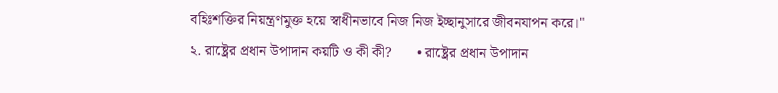বহিঃশক্তির নিয়ন্ত্রণমুক্ত হয়ে স্বাধীনভাবে নিজ নিজ ইচ্ছানুসারে জীবনযাপন করে।" ২. রাষ্ট্রের প্রধান উপাদান কয়টি ও কী কী?       • রাষ্ট্রের প্রধান উপাদান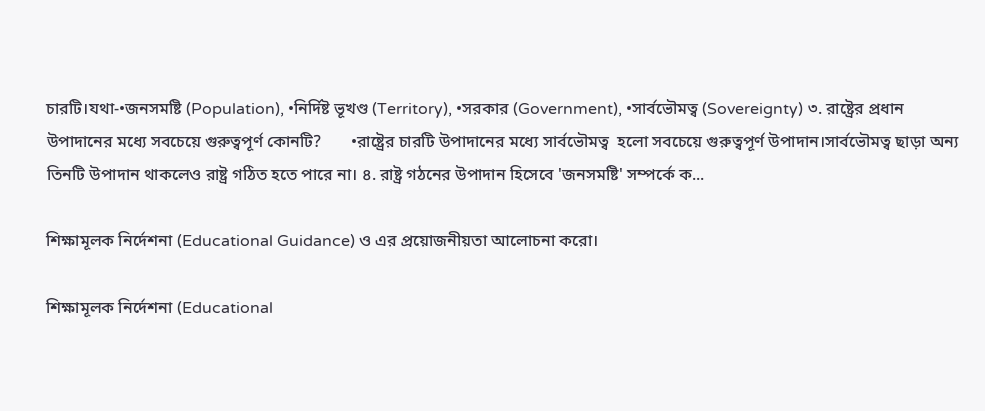চারটি।যথা-•জনসমষ্টি (Population), •নির্দিষ্ট ভূখণ্ড (Territory), •সরকার (Government), •সার্বভৌমত্ব (Sovereignty) ৩. রাষ্ট্রের প্রধান উপাদানের মধ্যে সবচেয়ে গুরুত্বপূর্ণ কোনটি?       •রাষ্ট্রের চারটি উপাদানের মধ্যে সার্বভৌমত্ব  হলো সবচেয়ে গুরুত্বপূর্ণ উপাদান।সার্বভৌমত্ব ছাড়া অন্য তিনটি উপাদান থাকলেও রাষ্ট্র গঠিত হতে পারে না। ৪. রাষ্ট্র গঠনের উপাদান হিসেবে 'জনসমষ্টি' সম্পর্কে ক...

শিক্ষামূলক নির্দেশনা (Educational Guidance) ও এর প্রয়োজনীয়তা আলোচনা করো।

শিক্ষামূলক নির্দেশনা (Educational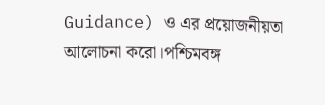Guidance) ও এর প্রয়োজনীয়তা আলোচনা করো।পশ্চিমবঙ্গ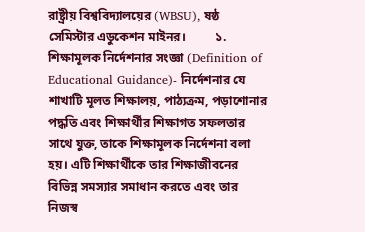রাষ্ট্রীয় বিশ্ববিদ্যালয়ের (WBSU), ষষ্ঠ সেমিস্টার এডুকেশন মাইনর।         ১. শিক্ষামূলক নির্দেশনার সংজ্ঞা (Definition of Educational Guidance)- নির্দেশনার যে শাখাটি মূলত শিক্ষালয়, পাঠ্যক্রম, পড়াশোনার পদ্ধতি এবং শিক্ষার্থীর শিক্ষাগত সফলতার সাথে যুক্ত, তাকে শিক্ষামূলক নির্দেশনা বলা হয়। এটি শিক্ষার্থীকে তার শিক্ষাজীবনের বিভিন্ন সমস্যার সমাধান করতে এবং তার নিজস্ব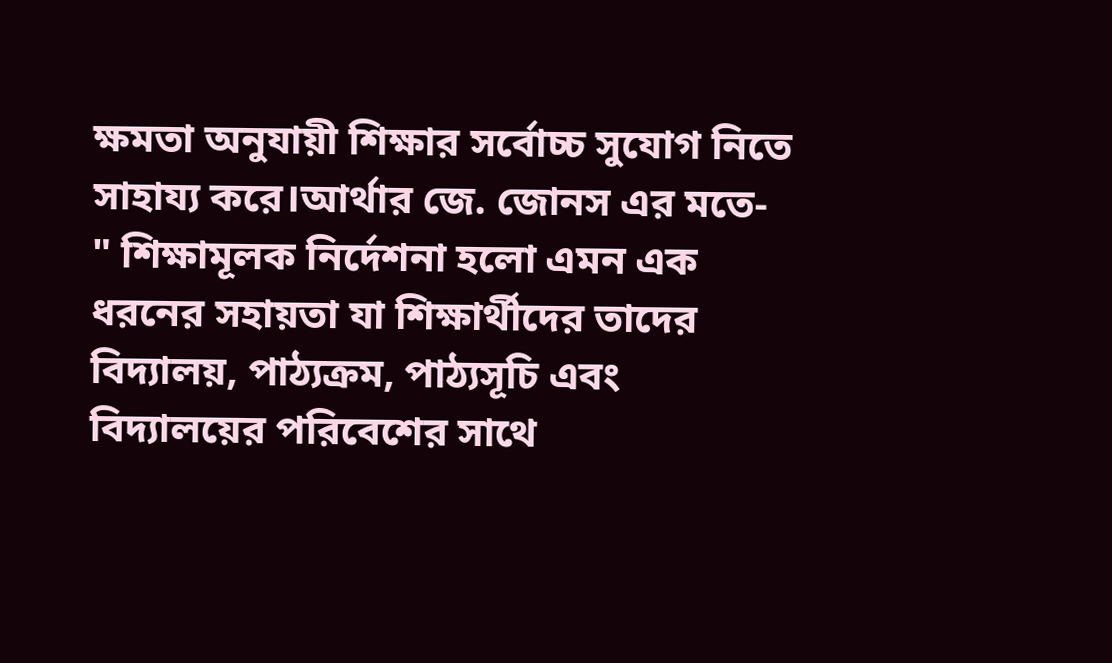ক্ষমতা অনুযায়ী শিক্ষার সর্বোচ্চ সুযোগ নিতে সাহায্য করে।আর্থার জে. জোনস এর মতে-       " শিক্ষামূলক নির্দেশনা হলো এমন এক ধরনের সহায়তা যা শিক্ষার্থীদের তাদের বিদ্যালয়, পাঠ্যক্রম, পাঠ্যসূচি এবং বিদ্যালয়ের পরিবেশের সাথে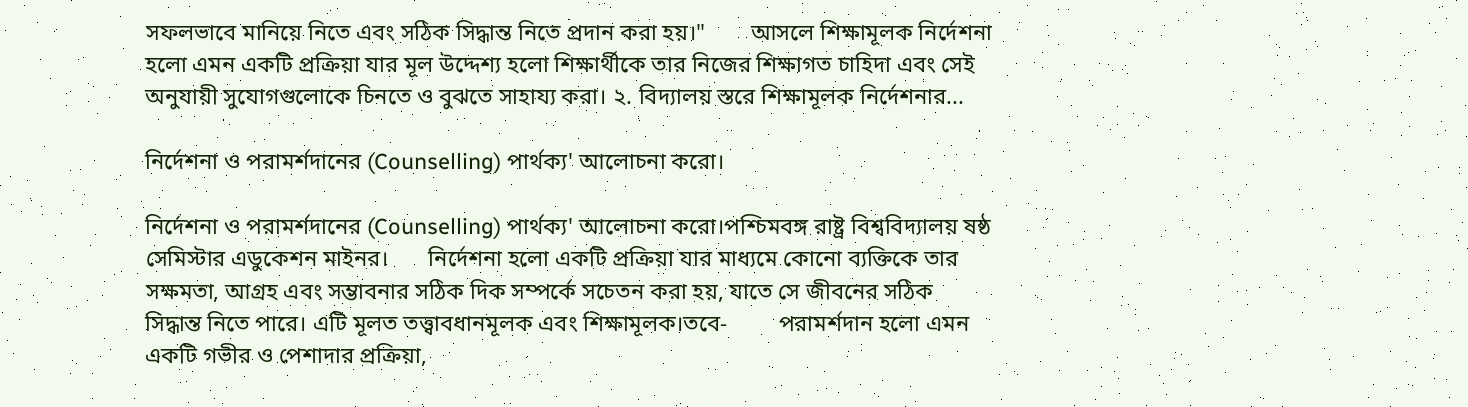সফলভাবে মানিয়ে নিতে এবং সঠিক সিদ্ধান্ত নিতে প্রদান করা হয়।"        আসলে শিক্ষামূলক নির্দেশনা হলো এমন একটি প্রক্রিয়া যার মূল উদ্দেশ্য হলো শিক্ষার্থীকে তার নিজের শিক্ষাগত চাহিদা এবং সেই অনুযায়ী সুযোগগুলোকে চিনতে ও বুঝতে সাহায্য করা। ২. বিদ্যালয় স্তরে শিক্ষামূলক নির্দেশনার...

নির্দেশনা ও পরামর্শদানের (Counselling) পার্থক্য' আলোচনা করো।

নির্দেশনা ও পরামর্শদানের (Counselling) পার্থক্য' আলোচনা করো।পশ্চিমবঙ্গ রাষ্ট্র বিশ্ববিদ্যালয় ষষ্ঠ সেমিস্টার এডুকেশন মাইনর।       নির্দেশনা হলো একটি প্রক্রিয়া যার মাধ্যমে কোনো ব্যক্তিকে তার সক্ষমতা, আগ্রহ এবং সম্ভাবনার সঠিক দিক সম্পর্কে সচেতন করা হয়, যাতে সে জীবনের সঠিক সিদ্ধান্ত নিতে পারে। এটি মূলত তত্ত্বাবধানমূলক এবং শিক্ষামূলক।তবে-         পরামর্শদান হলো এমন একটি গভীর ও পেশাদার প্রক্রিয়া,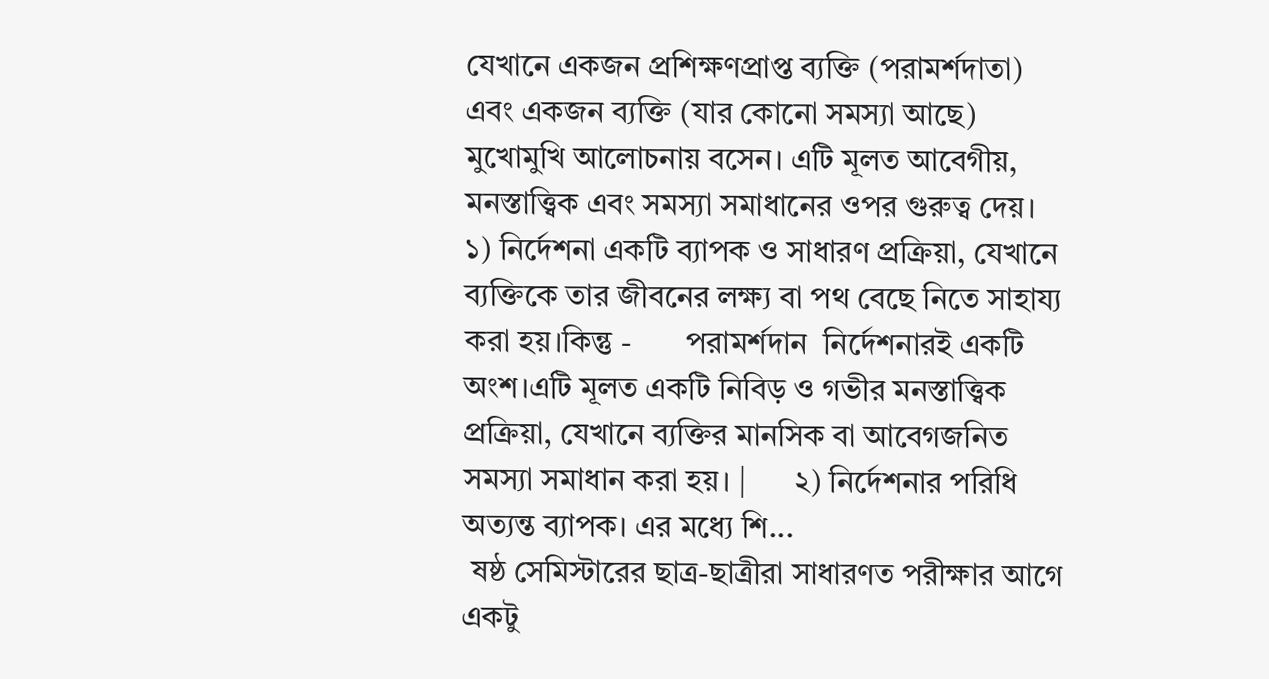যেখানে একজন প্রশিক্ষণপ্রাপ্ত ব্যক্তি (পরামর্শদাতা) এবং একজন ব্যক্তি (যার কোনো সমস্যা আছে) মুখোমুখি আলোচনায় বসেন। এটি মূলত আবেগীয়, মনস্তাত্ত্বিক এবং সমস্যা সমাধানের ওপর গুরুত্ব দেয়।        ১) নির্দেশনা একটি ব্যাপক ও সাধারণ প্রক্রিয়া, যেখানে ব্যক্তিকে তার জীবনের লক্ষ্য বা পথ বেছে নিতে সাহায্য করা হয়।কিন্তু -       পরামর্শদান  নির্দেশনারই একটি অংশ।এটি মূলত একটি নিবিড় ও গভীর মনস্তাত্ত্বিক প্রক্রিয়া, যেখানে ব্যক্তির মানসিক বা আবেগজনিত সমস্যা সমাধান করা হয়। |      ২) নির্দেশনার পরিধি অত্যন্ত ব্যাপক। এর মধ্যে শি...
 ষষ্ঠ সেমিস্টারের ছাত্র-ছাত্রীরা সাধারণত পরীক্ষার আগে একটু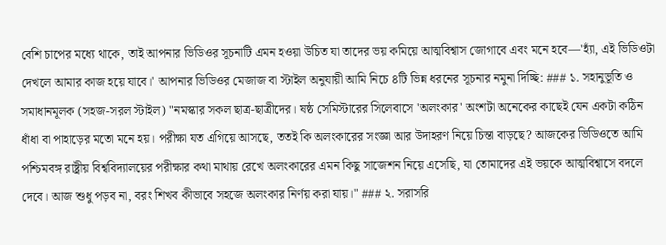বেশি চাপের মধ্যে থাকে, তাই আপনার ভিডিওর সূচনাটি এমন হওয়া উচিত যা তাদের ভয় কমিয়ে আত্মবিশ্বাস জোগাবে এবং মনে হবে—'হ্যাঁ, এই ভিডিওটা দেখলে আমার কাজ হয়ে যাবে।' আপনার ভিডিওর মেজাজ বা স্টাইল অনুযায়ী আমি নিচে ৪টি ভিন্ন ধরনের সূচনার নমুনা দিচ্ছি: ### ১. সহানুভূতি ও সমাধানমূলক (সহজ-সরল স্টাইল) "নমস্কার সকল ছাত্র-ছাত্রীদের। ষষ্ঠ সেমিস্টারের সিলেবাসে 'অলংকার' অংশটা অনেকের কাছেই যেন একটা কঠিন ধাঁধা বা পাহাড়ের মতো মনে হয়। পরীক্ষা যত এগিয়ে আসছে, ততই কি অলংকারের সংজ্ঞা আর উদাহরণ নিয়ে চিন্তা বাড়ছে? আজকের ভিডিওতে আমি পশ্চিমবঙ্গ রাষ্ট্রীয় বিশ্ববিদ্যালয়ের পরীক্ষার কথা মাথায় রেখে অলংকারের এমন কিছু সাজেশন নিয়ে এসেছি, যা তোমাদের এই ভয়কে আত্মবিশ্বাসে বদলে দেবে। আজ শুধু পড়ব না, বরং শিখব কীভাবে সহজে অলংকার নির্ণয় করা যায়।" ### ২. সরাসরি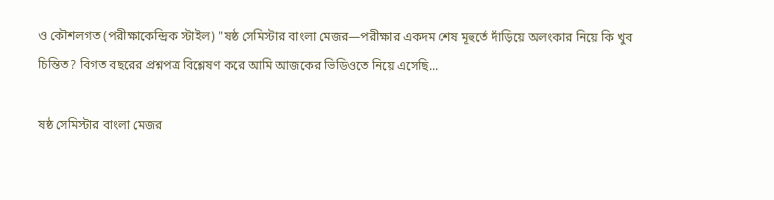ও কৌশলগত (পরীক্ষাকেন্দ্রিক স্টাইল) "ষষ্ঠ সেমিস্টার বাংলা মেজর—পরীক্ষার একদম শেষ মূহুর্তে দাঁড়িয়ে অলংকার নিয়ে কি খুব চিন্তিত? বিগত বছরের প্রশ্নপত্র বিশ্লেষণ করে আমি আজকের ভিডিওতে নিয়ে এসেছি...

ষষ্ঠ সেমিস্টার বাংলা মেজর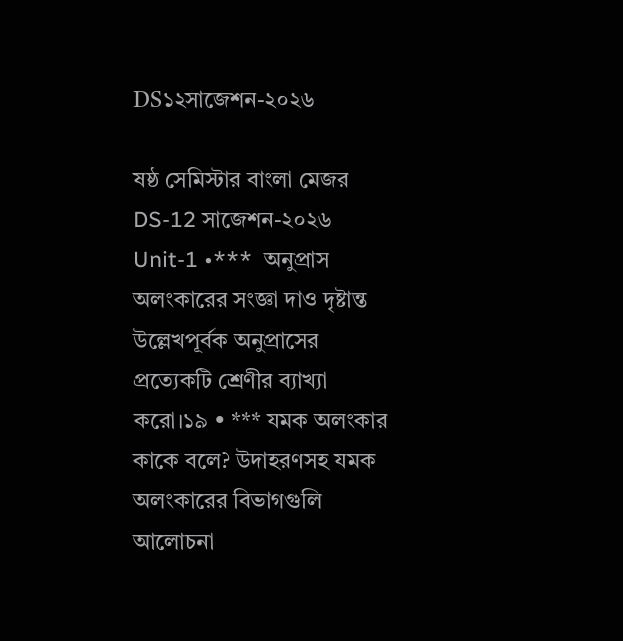DS১২সাজেশন-২০২৬

ষষ্ঠ সেমিস্টার বাংলা মেজর DS-12 সাজেশন-২০২৬ Unit-1 •***  অনুপ্রাস অলংকারের সংজ্ঞা দাও দৃষ্টান্ত উল্লেখপূর্বক অনুপ্রাসের প্রত্যেকটি শ্রেণীর ব্যাখ্যা করো।১৯ • *** যমক অলংকার কাকে বলে? উদাহরণসহ যমক অলংকারের বিভাগগুলি আলোচনা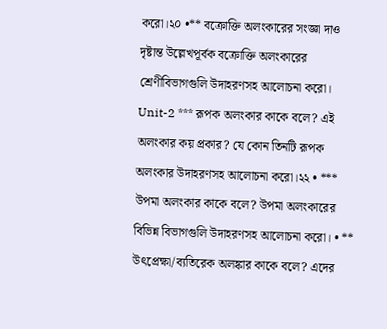করো।২০ •** বক্রোক্তি অলংকারের সংজ্ঞা দাও দৃষ্টান্ত উল্লেখপূর্বক বক্রোক্তি অলংকারের শ্রেণীবিভাগগুলি উদাহরণসহ আলোচনা করো। Unit-2 *** রূপক অলংকার কাকে বলে? এই অলংকার কয় প্রকার? যে কোন তিনটি রূপক অলংকার উদাহরণসহ আলোচনা করো।২২ • *** উপমা অলংকার কাকে বলে? উপমা অলংকারের বিভিন্ন বিভাগগুলি উদাহরণসহ আলোচনা করো। • ** উৎপ্রেক্ষা/ব্যতিরেক অলঙ্কার কাকে বলে? এদের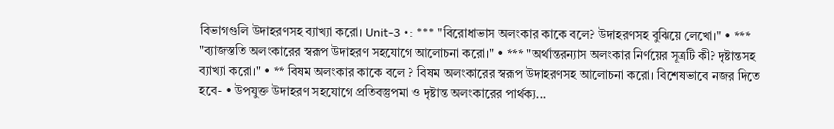বিভাগগুলি উদাহরণসহ ব্যাখ্যা করো। Unit-3 •: *** "বিরোধাভাস অলংকার কাকে বলে? উদাহরণসহ বুঝিয়ে লেখো।" • *** "ব্যাজস্ততি অলংকারের স্বরূপ উদাহরণ সহযোগে আলোচনা করো।" • *** "অর্থান্তরন্যাস অলংকার নির্ণয়ের সূত্রটি কী? দৃষ্টান্তসহ ব্যাখ্যা করো।" • ** বিষম অলংকার কাকে বলে ? বিষম অলংকারের স্বরূপ উদাহরণসহ আলোচনা করো। বিশেষভাবে নজর দিতে হবে- • উপযুক্ত উদাহরণ সহযোগে প্রতিবস্তুপমা ও দৃষ্টান্ত অলংকারের পার্থক্য...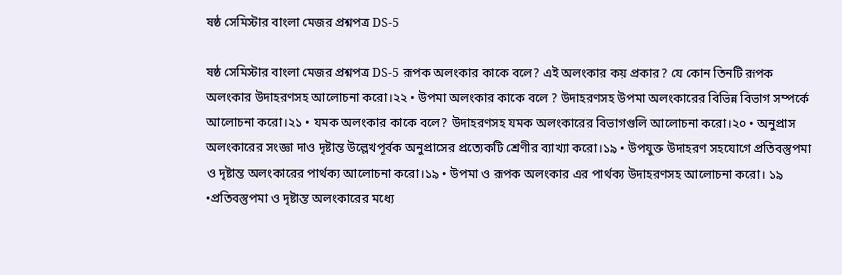ষষ্ঠ সেমিস্টার বাংলা মেজর প্রশ্নপত্র DS-5

ষষ্ঠ সেমিস্টার বাংলা মেজর প্রশ্নপত্র DS-5 রূপক অলংকার কাকে বলে? এই অলংকার কয় প্রকার? যে কোন তিনটি রূপক অলংকার উদাহরণসহ আলোচনা করো।২২ • উপমা অলংকার কাকে বলে ? উদাহরণসহ উপমা অলংকারের বিভিন্ন বিভাগ সম্পর্কে আলোচনা করো।২১ • যমক অলংকার কাকে বলে? উদাহরণসহ যমক অলংকারের বিভাগগুলি আলোচনা করো।২০ • অনুপ্রাস অলংকারের সংজ্ঞা দাও দৃষ্টান্ত উল্লেখপূর্বক অনুপ্রাসের প্রত্যেকটি শ্রেণীর ব্যাখ্যা করো।১৯ • উপযুক্ত উদাহরণ সহযোগে প্রতিবস্তুপমা ও দৃষ্টান্ত অলংকারের পার্থক্য আলোচনা করো।১৯ • উপমা ও রূপক অলংকার এর পার্থক্য উদাহরণসহ আলোচনা করো। ১৯ •প্রতিবস্তুপমা ও দৃষ্টান্ত অলংকারের মধ্যে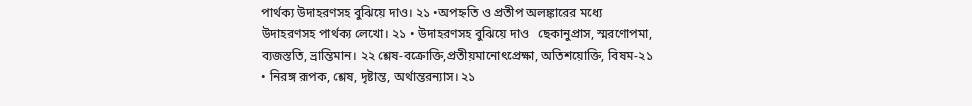পার্থক্য উদাহরণসহ বুঝিয়ে দাও। ২১ •অপহ্নতি ও প্রতীপ অলঙ্কারের মধ্যে উদাহরণসহ পার্থক্য লেখো। ২১ • উদাহরণসহ বুঝিয়ে দাও   ছেকানুপ্রাস, স্মরণোপমা, ব্যজস্ততি, ভ্রান্তিমান। ২২ শ্লেষ-বক্রোক্তি,প্রতীয়মানোৎপ্রেক্ষা, অতিশয়োক্তি, বিষম-২১ • নিরঙ্গ রূপক, শ্লেষ, দৃষ্টান্ত, অর্থান্তরন্যাস। ২১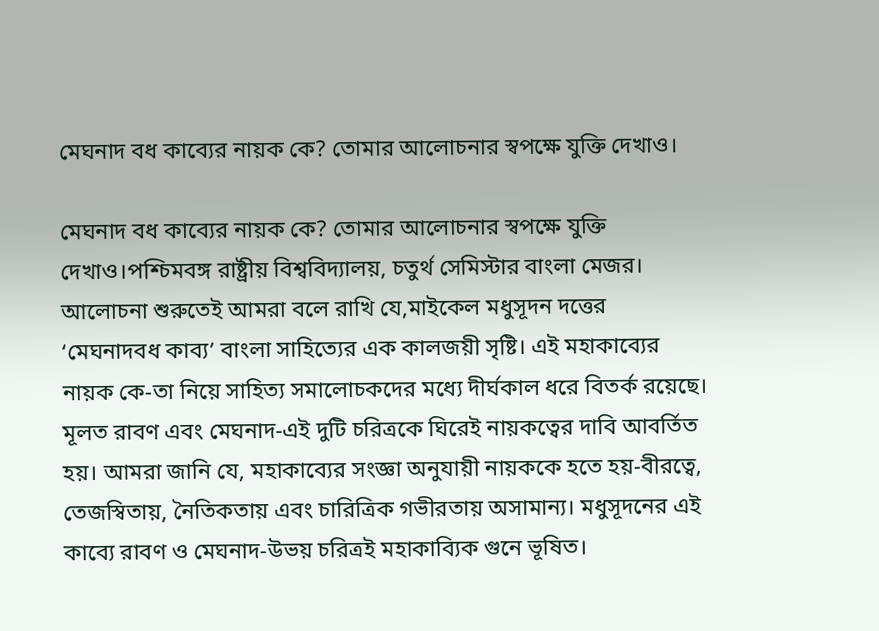মেঘনাদ বধ কাব্যের নায়ক কে? তোমার আলোচনার স্বপক্ষে যুক্তি দেখাও।

মেঘনাদ বধ কাব্যের নায়ক কে? তোমার আলোচনার স্বপক্ষে যুক্তি দেখাও।পশ্চিমবঙ্গ রাষ্ট্রীয় বিশ্ববিদ্যালয়, চতুর্থ সেমিস্টার বাংলা মেজর।           আলোচনা শুরুতেই আমরা বলে রাখি যে,মাইকেল মধুসূদন দত্তের ‘মেঘনাদবধ কাব্য’ বাংলা সাহিত্যের এক কালজয়ী সৃষ্টি। এই মহাকাব্যের নায়ক কে-তা নিয়ে সাহিত্য সমালোচকদের মধ্যে দীর্ঘকাল ধরে বিতর্ক রয়েছে। মূলত রাবণ এবং মেঘনাদ-এই দুটি চরিত্রকে ঘিরেই নায়কত্বের দাবি আবর্তিত হয়। আমরা জানি যে, মহাকাব্যের সংজ্ঞা অনুযায়ী নায়ককে হতে হয়-বীরত্বে, তেজস্বিতায়, নৈতিকতায় এবং চারিত্রিক গভীরতায় অসামান্য। মধুসূদনের এই কাব্যে রাবণ ও মেঘনাদ-উভয় চরিত্রই মহাকাব্যিক গুনে ভূষিত।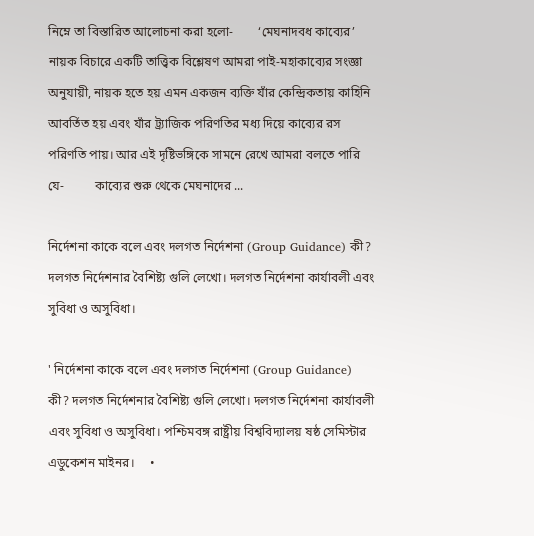নিম্নে তা বিস্তারিত আলোচনা করা হলো-        ‘মেঘনাদবধ কাব্যের’ নায়ক বিচারে একটি তাত্ত্বিক বিশ্লেষণ আমরা পাই-মহাকাব্যের সংজ্ঞা অনুযায়ী, নায়ক হতে হয় এমন একজন ব্যক্তি যাঁর কেন্দ্রিকতায় কাহিনি আবর্তিত হয় এবং যাঁর ট্র্যাজিক পরিণতির মধ্য দিয়ে কাব্যের রস পরিণতি পায়। আর এই দৃষ্টিভঙ্গিকে সামনে রেখে আমরা বলতে পারি যে-          কাব্যের শুরু থেকে মেঘনাদের ...

নির্দেশনা কাকে বলে এবং দলগত নির্দেশনা (Group Guidance) কী? দলগত নির্দেশনার বৈশিষ্ট্য গুলি লেখো। দলগত নির্দেশনা কার্যাবলী এবং সুবিধা ও অসুবিধা।

' নির্দেশনা কাকে বলে এবং দলগত নির্দেশনা (Group Guidance) কী? দলগত নির্দেশনার বৈশিষ্ট্য গুলি লেখো। দলগত নির্দেশনা কার্যাবলী এবং সুবিধা ও অসুবিধা। পশ্চিমবঙ্গ রাষ্ট্রীয় বিশ্ববিদ্যালয় ষষ্ঠ সেমিস্টার এডুকেশন মাইনর।     •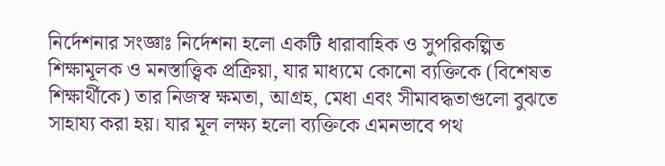নির্দেশনার সংজ্ঞাঃ নির্দেশনা হলো একটি ধারাবাহিক ও সুপরিকল্পিত শিক্ষামূলক ও মনস্তাত্ত্বিক প্রক্রিয়া, যার মাধ্যমে কোনো ব্যক্তিকে (বিশেষত শিক্ষার্থীকে) তার নিজস্ব ক্ষমতা, আগ্রহ, মেধা এবং সীমাবদ্ধতাগুলো বুঝতে সাহায্য করা হয়। যার মূল লক্ষ্য হলো ব্যক্তিকে এমনভাবে পথ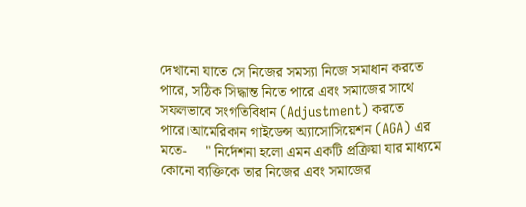দেখানো যাতে সে নিজের সমস্যা নিজে সমাধান করতে পারে, সঠিক সিদ্ধান্ত নিতে পারে এবং সমাজের সাথে সফলভাবে সংগতিবিধান (Adjustment) করতে পারে।আমেরিকান গাইডেন্স অ্যাসোসিয়েশন (AGA) এর মতে-     " নির্দেশনা হলো এমন একটি প্রক্রিয়া যার মাধ্যমে কোনো ব্যক্তিকে তার নিজের এবং সমাজের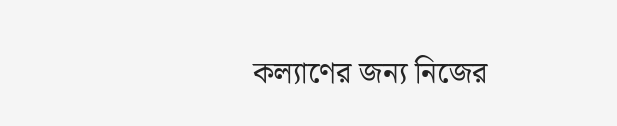কল্যাণের জন্য নিজের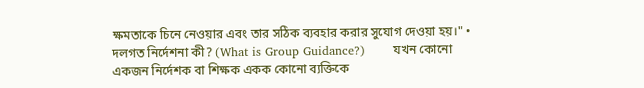ক্ষমতাকে চিনে নেওয়ার এবং তার সঠিক ব্যবহার করার সুযোগ দেওয়া হয়।" • দলগত নির্দেশনা কী? (What is Group Guidance?)       যখন কোনো একজন নির্দেশক বা শিক্ষক একক কোনো ব্যক্তিকে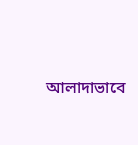আলাদাভাবে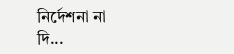নির্দেশনা না দি...